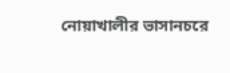নোয়াখালীর ভাসানচরে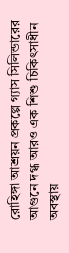রোহিঙ্গা আশ্রয়ন প্রকল্পে গ্যাস সিলিন্ডারের আগুনে দগ্ধ আরও এক শিশু চিকিৎসাধীন অবস্থায়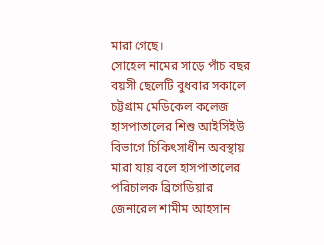মারা গেছে।
সোহেল নামের সাড়ে পাঁচ বছর বয়সী ছেলেটি বুধবার সকালে চট্টগ্রাম মেডিকেল কলেজ হাসপাতালের শিশু আইসিইউ বিভাগে চিকিৎসাধীন অবস্থায় মারা যায় বলে হাসপাতালের পরিচালক ব্রিগেডিয়ার জেনারেল শামীম আহসান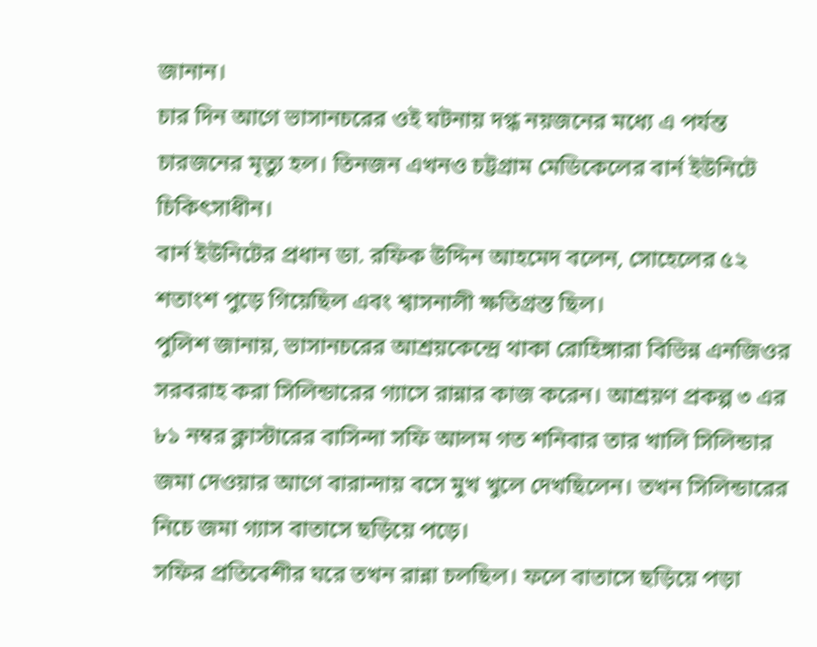জানান।
চার দিন আগে ভাসানচরের ওই ঘটনায় দগ্ধ নয়জনের মধ্যে এ পর্যন্ত চারজনের মৃত্যু হল। তিনজন এখনও চট্টগ্রাম মেডিকেলের বার্ন ইউনিটে চিকিৎসাধীন।
বার্ন ইউনিটের প্রধান ডা. রফিক উদ্দিন আহমেদ বলেন, সোহেলের ৫২ শতাংশ পুড়ে গিয়েছিল এবং শ্বাসনালী ক্ষতিগ্রস্ত ছিল।
পুলিশ জানায়, ভাসানচরের আশ্রয়কেন্দ্রে থাকা রোহিঙ্গারা বিভিন্ন এনজিওর সরবরাহ করা সিলিন্ডারের গ্যাসে রান্নার কাজ করেন। আশ্রয়ণ প্রকল্প ৩ এর ৮১ নম্বর ক্লাস্টারের বাসিন্দা সফি আলম গত শনিবার তার খালি সিলিন্ডার জমা দেওয়ার আগে বারান্দায় বসে মুখ খুলে দেখছিলেন। তখন সিলিন্ডারের নিচে জমা গ্যাস বাতাসে ছড়িয়ে পড়ে।
সফির প্রতিবেশীর ঘরে তখন রান্না চলছিল। ফলে বাতাসে ছড়িয়ে পড়া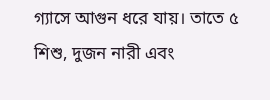গ্যাসে আগুন ধরে যায়। তাতে ৫ শিশু, দুজন নারী এবং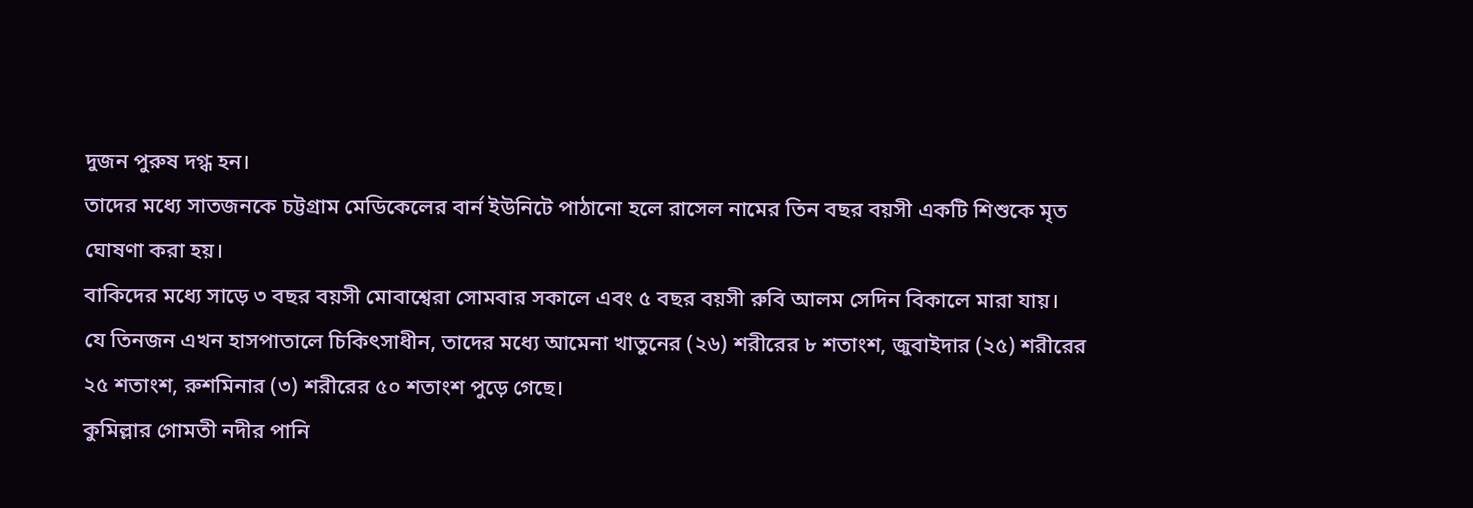দুজন পুরুষ দগ্ধ হন।
তাদের মধ্যে সাতজনকে চট্টগ্রাম মেডিকেলের বার্ন ইউনিটে পাঠানো হলে রাসেল নামের তিন বছর বয়সী একটি শিশুকে মৃত ঘোষণা করা হয়।
বাকিদের মধ্যে সাড়ে ৩ বছর বয়সী মোবাশ্বেরা সোমবার সকালে এবং ৫ বছর বয়সী রুবি আলম সেদিন বিকালে মারা যায়।
যে তিনজন এখন হাসপাতালে চিকিৎসাধীন, তাদের মধ্যে আমেনা খাতুনের (২৬) শরীরের ৮ শতাংশ, জুবাইদার (২৫) শরীরের ২৫ শতাংশ, রুশমিনার (৩) শরীরের ৫০ শতাংশ পুড়ে গেছে।
কুমিল্লার গোমতী নদীর পানি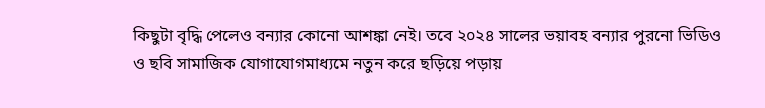কিছুটা বৃদ্ধি পেলেও বন্যার কোনো আশঙ্কা নেই। তবে ২০২৪ সালের ভয়াবহ বন্যার পুরনো ভিডিও ও ছবি সামাজিক যোগাযোগমাধ্যমে নতুন করে ছড়িয়ে পড়ায়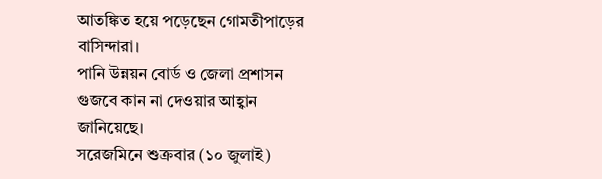আতঙ্কিত হয়ে পড়েছেন গোমতীপাড়ের বাসিন্দারা।
পানি উন্নয়ন বোর্ড ও জেলা প্রশাসন গুজবে কান না দেওয়ার আহ্বান জানিয়েছে।
সরেজমিনে শুক্রবার (১০ জুলাই)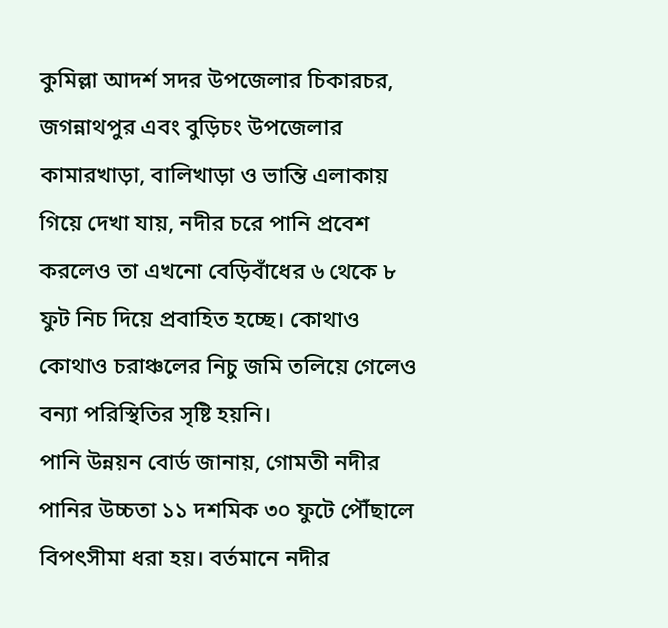কুমিল্লা আদর্শ সদর উপজেলার চিকারচর, জগন্নাথপুর এবং বুড়িচং উপজেলার কামারখাড়া, বালিখাড়া ও ভান্তি এলাকায় গিয়ে দেখা যায়, নদীর চরে পানি প্রবেশ করলেও তা এখনো বেড়িবাঁধের ৬ থেকে ৮ ফুট নিচ দিয়ে প্রবাহিত হচ্ছে। কোথাও কোথাও চরাঞ্চলের নিচু জমি তলিয়ে গেলেও বন্যা পরিস্থিতির সৃষ্টি হয়নি।
পানি উন্নয়ন বোর্ড জানায়, গোমতী নদীর পানির উচ্চতা ১১ দশমিক ৩০ ফুটে পৌঁছালে বিপৎসীমা ধরা হয়। বর্তমানে নদীর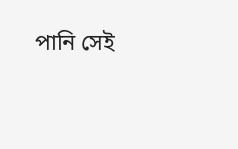পানি সেই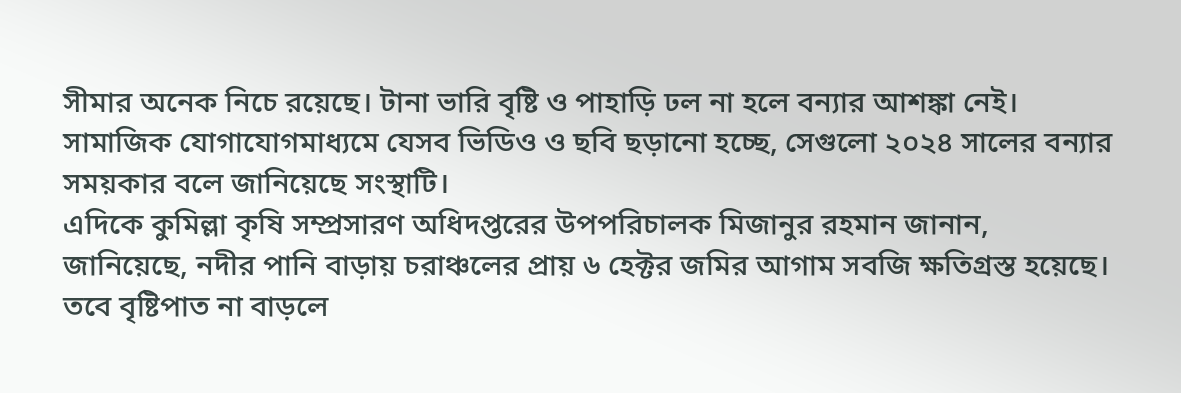সীমার অনেক নিচে রয়েছে। টানা ভারি বৃষ্টি ও পাহাড়ি ঢল না হলে বন্যার আশঙ্কা নেই।
সামাজিক যোগাযোগমাধ্যমে যেসব ভিডিও ও ছবি ছড়ানো হচ্ছে, সেগুলো ২০২৪ সালের বন্যার সময়কার বলে জানিয়েছে সংস্থাটি।
এদিকে কুমিল্লা কৃষি সম্প্রসারণ অধিদপ্তরের উপপরিচালক মিজানুর রহমান জানান, জানিয়েছে, নদীর পানি বাড়ায় চরাঞ্চলের প্রায় ৬ হেক্টর জমির আগাম সবজি ক্ষতিগ্রস্ত হয়েছে। তবে বৃষ্টিপাত না বাড়লে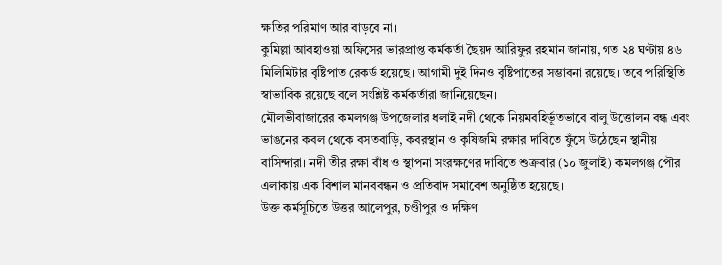ক্ষতির পরিমাণ আর বাড়বে না।
কুমিল্লা আবহাওয়া অফিসের ভারপ্রাপ্ত কর্মকর্তা ছৈয়দ আরিফুর রহমান জানায়, গত ২৪ ঘণ্টায় ৪৬ মিলিমিটার বৃষ্টিপাত রেকর্ড হয়েছে। আগামী দুই দিনও বৃষ্টিপাতের সম্ভাবনা রয়েছে। তবে পরিস্থিতি স্বাভাবিক রয়েছে বলে সংশ্লিষ্ট কর্মকর্তারা জানিয়েছেন।
মৌলভীবাজারের কমলগঞ্জ উপজেলার ধলাই নদী থেকে নিয়মবহির্ভূতভাবে বালু উত্তোলন বন্ধ এবং ভাঙনের কবল থেকে বসতবাড়ি, কবরস্থান ও কৃষিজমি রক্ষার দাবিতে ফুঁসে উঠেছেন স্থানীয় বাসিন্দারা। নদী তীর রক্ষা বাঁধ ও স্থাপনা সংরক্ষণের দাবিতে শুক্রবার (১০ জুলাই) কমলগঞ্জ পৌর এলাকায় এক বিশাল মানববন্ধন ও প্রতিবাদ সমাবেশ অনুষ্ঠিত হয়েছে।
উক্ত কর্মসূচিতে উত্তর আলেপুর, চণ্ডীপুর ও দক্ষিণ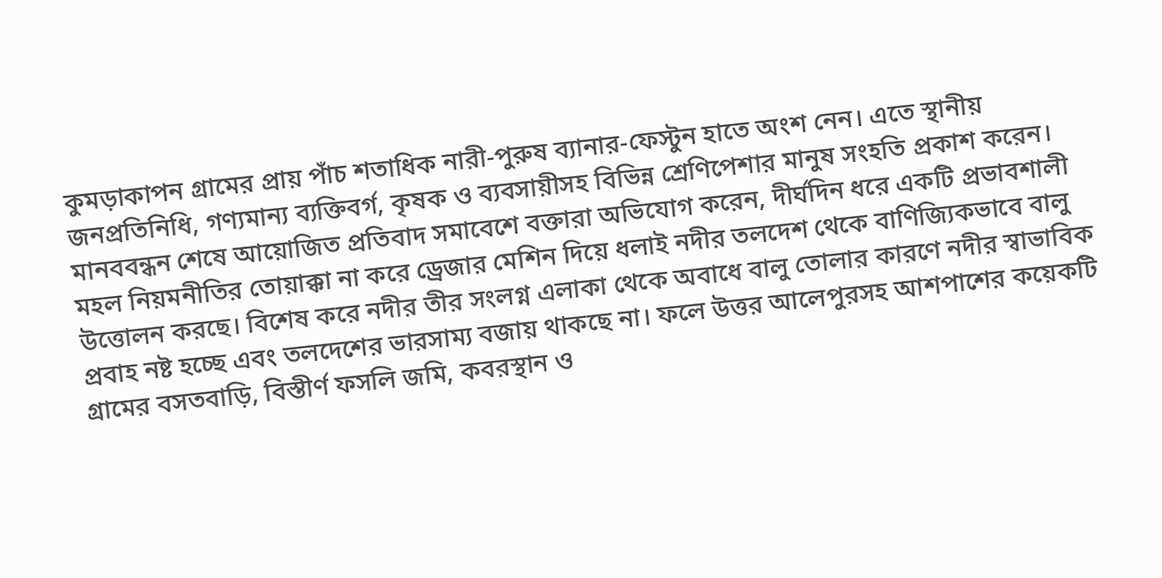কুমড়াকাপন গ্রামের প্রায় পাঁচ শতাধিক নারী-পুরুষ ব্যানার-ফেস্টুন হাতে অংশ নেন। এতে স্থানীয় জনপ্রতিনিধি, গণ্যমান্য ব্যক্তিবর্গ, কৃষক ও ব্যবসায়ীসহ বিভিন্ন শ্রেণিপেশার মানুষ সংহতি প্রকাশ করেন।
মানববন্ধন শেষে আয়োজিত প্রতিবাদ সমাবেশে বক্তারা অভিযোগ করেন, দীর্ঘদিন ধরে একটি প্রভাবশালী মহল নিয়মনীতির তোয়াক্কা না করে ড্রেজার মেশিন দিয়ে ধলাই নদীর তলদেশ থেকে বাণিজ্যিকভাবে বালু উত্তোলন করছে। বিশেষ করে নদীর তীর সংলগ্ন এলাকা থেকে অবাধে বালু তোলার কারণে নদীর স্বাভাবিক প্রবাহ নষ্ট হচ্ছে এবং তলদেশের ভারসাম্য বজায় থাকছে না। ফলে উত্তর আলেপুরসহ আশপাশের কয়েকটি গ্রামের বসতবাড়ি, বিস্তীর্ণ ফসলি জমি, কবরস্থান ও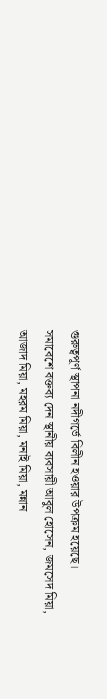গুরুত্বপূর্ণ স্থাপনা নদীগর্ভে বিলীন হওয়ার উপক্রম হয়েছে।
সমাবেশে বক্তব্য দেন স্থানীয় ব্যবসায়ী আবুল হোসেন, জমসেদ মিয়া, আজাদ মিয়া, মহরম মিয়া, মনাই মিয়া, মন্নান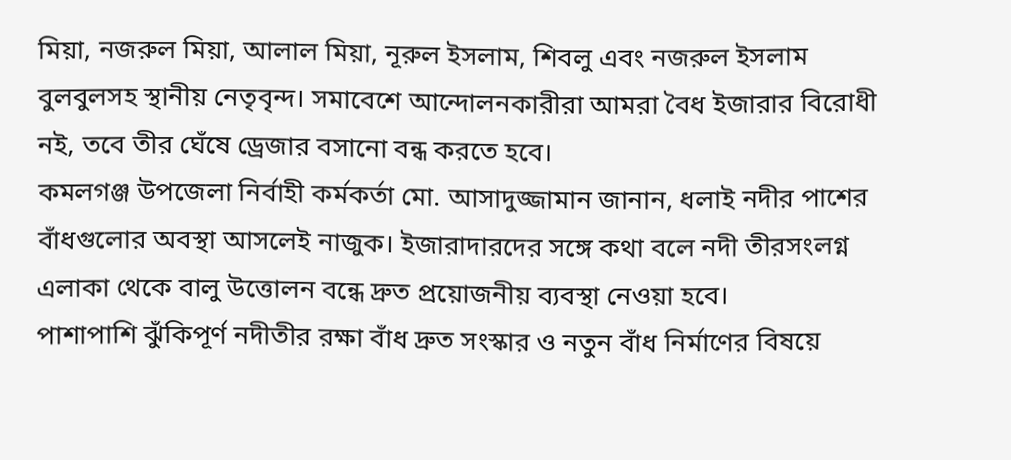মিয়া, নজরুল মিয়া, আলাল মিয়া, নূরুল ইসলাম, শিবলু এবং নজরুল ইসলাম বুলবুলসহ স্থানীয় নেতৃবৃন্দ। সমাবেশে আন্দোলনকারীরা আমরা বৈধ ইজারার বিরোধী নই, তবে তীর ঘেঁষে ড্রেজার বসানো বন্ধ করতে হবে।
কমলগঞ্জ উপজেলা নির্বাহী কর্মকর্তা মো. আসাদুজ্জামান জানান, ধলাই নদীর পাশের বাঁধগুলোর অবস্থা আসলেই নাজুক। ইজারাদারদের সঙ্গে কথা বলে নদী তীরসংলগ্ন এলাকা থেকে বালু উত্তোলন বন্ধে দ্রুত প্রয়োজনীয় ব্যবস্থা নেওয়া হবে।
পাশাপাশি ঝুঁকিপূর্ণ নদীতীর রক্ষা বাঁধ দ্রুত সংস্কার ও নতুন বাঁধ নির্মাণের বিষয়ে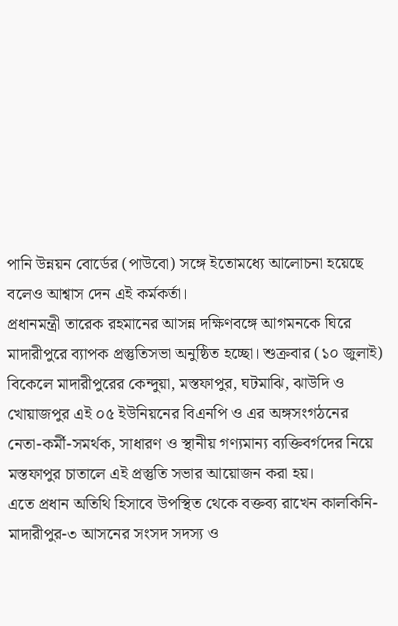পানি উন্নয়ন বোর্ডের (পাউবো) সঙ্গে ইতোমধ্যে আলোচনা হয়েছে বলেও আশ্বাস দেন এই কর্মকর্তা।
প্রধানমন্ত্রী তারেক রহমানের আসন্ন দক্ষিণবঙ্গে আগমনকে ঘিরে মাদারীপুরে ব্যাপক প্রস্তুতিসভা অনুষ্ঠিত হচ্ছো। শুক্রবার (১০ জুলাই) বিকেলে মাদারীপুরের কেন্দুয়া, মস্তফাপুর, ঘটমাঝি, ঝাউদি ও খোয়াজপুর এই ০৫ ইউনিয়নের বিএনপি ও এর অঙ্গসংগঠনের নেতা-কর্মী-সমর্থক, সাধারণ ও স্থানীয় গণ্যমান্য ব্যক্তিবর্গদের নিয়ে মস্তফাপুর চাতালে এই প্রস্তুতি সভার আয়োজন করা হয়।
এতে প্রধান অতিথি হিসাবে উপস্থিত থেকে বক্তব্য রাখেন কালকিনি-মাদারীপুর-৩ আসনের সংসদ সদস্য ও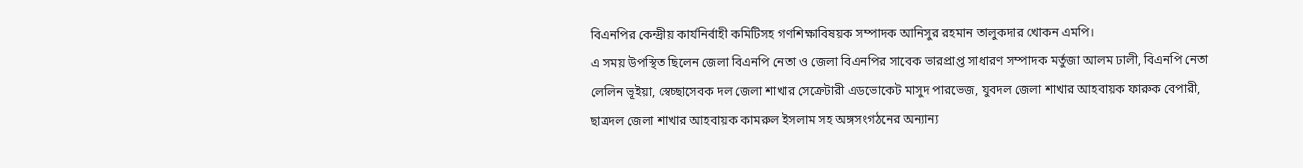বিএনপির কেন্দ্রীয় কার্যনির্বাহী কমিটিসহ গণশিক্ষাবিষয়ক সম্পাদক আনিসুর রহমান তালুকদার খোকন এমপি।
এ সময় উপস্থিত ছিলেন জেলা বিএনপি নেতা ও জেলা বিএনপির সাবেক ভারপ্রাপ্ত সাধারণ সম্পাদক মর্তুজা আলম ঢালী, বিএনপি নেতা লেলিন ভূইয়া, স্বেচ্ছাসেবক দল জেলা শাখার সেক্রেটারী এডভোকেট মাসুদ পারভেজ, যুবদল জেলা শাখার আহবায়ক ফারুক বেপারী, ছাত্রদল জেলা শাখার আহবায়ক কামরুল ইসলাম সহ অঙ্গসংগঠনের অন্যান্য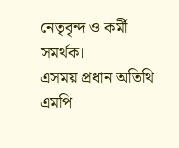নেতৃবৃন্দ ও কর্মী সমর্থক।
এসময় প্রধান অতিথি এমপি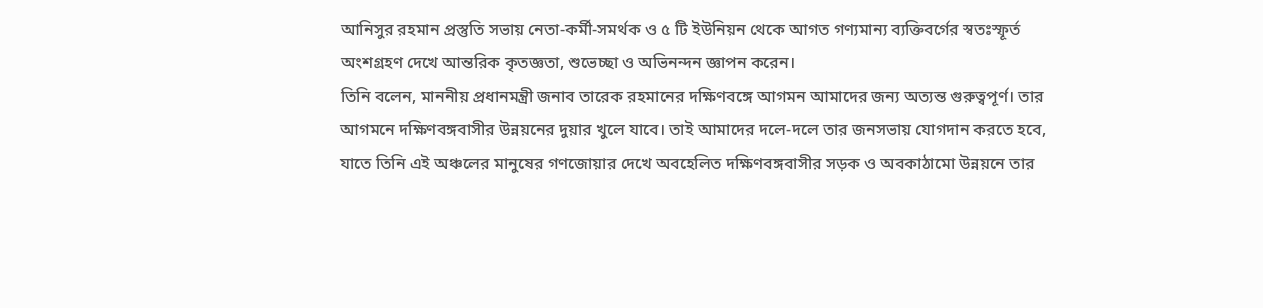আনিসুর রহমান প্রস্তুতি সভায় নেতা-কর্মী-সমর্থক ও ৫ টি ইউনিয়ন থেকে আগত গণ্যমান্য ব্যক্তিবর্গের স্বতঃস্ফূর্ত অংশগ্রহণ দেখে আন্তরিক কৃতজ্ঞতা, শুভেচ্ছা ও অভিনন্দন জ্ঞাপন করেন।
তিনি বলেন, মাননীয় প্রধানমন্ত্রী জনাব তারেক রহমানের দক্ষিণবঙ্গে আগমন আমাদের জন্য অত্যন্ত গুরুত্বপূর্ণ। তার আগমনে দক্ষিণবঙ্গবাসীর উন্নয়নের দুয়ার খুলে যাবে। তাই আমাদের দলে-দলে তার জনসভায় যোগদান করতে হবে, যাতে তিনি এই অঞ্চলের মানুষের গণজোয়ার দেখে অবহেলিত দক্ষিণবঙ্গবাসীর সড়ক ও অবকাঠামো উন্নয়নে তার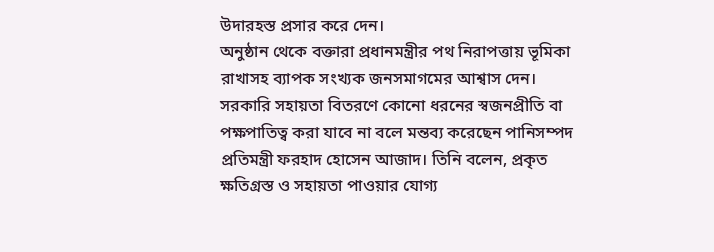উদারহস্ত প্রসার করে দেন।
অনুষ্ঠান থেকে বক্তারা প্রধানমন্ত্রীর পথ নিরাপত্তায় ভূমিকা রাখাসহ ব্যাপক সংখ্যক জনসমাগমের আশ্বাস দেন।
সরকারি সহায়তা বিতরণে কোনো ধরনের স্বজনপ্রীতি বা পক্ষপাতিত্ব করা যাবে না বলে মন্তব্য করেছেন পানিসম্পদ প্রতিমন্ত্রী ফরহাদ হোসেন আজাদ। তিনি বলেন, প্রকৃত ক্ষতিগ্রস্ত ও সহায়তা পাওয়ার যোগ্য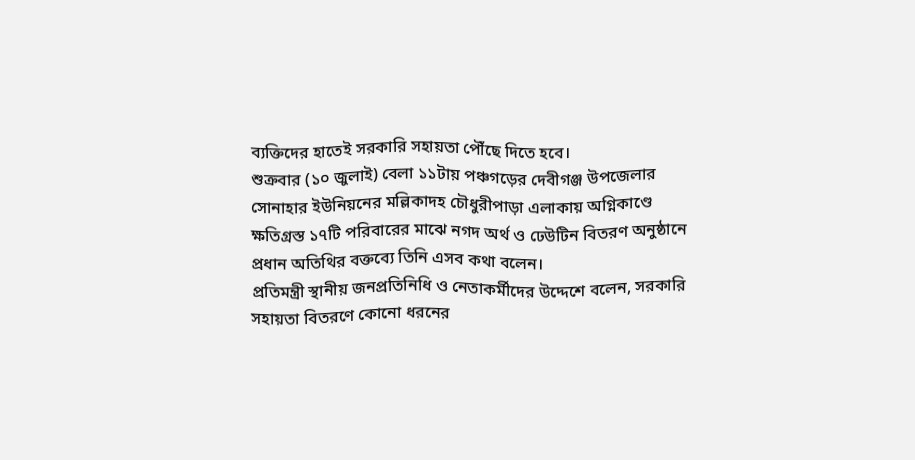ব্যক্তিদের হাতেই সরকারি সহায়তা পৌঁছে দিতে হবে।
শুক্রবার (১০ জুলাই) বেলা ১১টায় পঞ্চগড়ের দেবীগঞ্জ উপজেলার সোনাহার ইউনিয়নের মল্লিকাদহ চৌধুরীপাড়া এলাকায় অগ্নিকাণ্ডে ক্ষতিগ্রস্ত ১৭টি পরিবারের মাঝে নগদ অর্থ ও ঢেউটিন বিতরণ অনুষ্ঠানে প্রধান অতিথির বক্তব্যে তিনি এসব কথা বলেন।
প্রতিমন্ত্রী স্থানীয় জনপ্রতিনিধি ও নেতাকর্মীদের উদ্দেশে বলেন, সরকারি সহায়তা বিতরণে কোনো ধরনের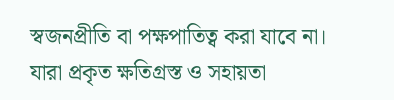স্বজনপ্রীতি বা পক্ষপাতিত্ব করা যাবে না। যারা প্রকৃত ক্ষতিগ্রস্ত ও সহায়তা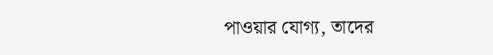পাওয়ার যোগ্য, তাদের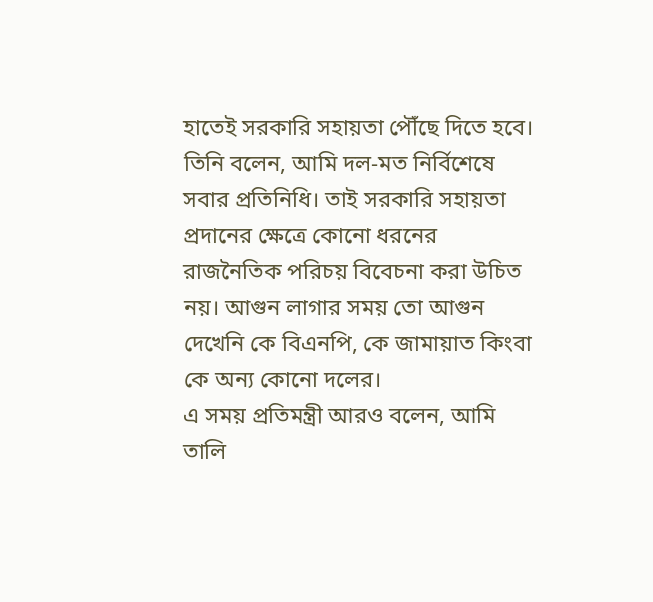হাতেই সরকারি সহায়তা পৌঁছে দিতে হবে।
তিনি বলেন, আমি দল-মত নির্বিশেষে সবার প্রতিনিধি। তাই সরকারি সহায়তা প্রদানের ক্ষেত্রে কোনো ধরনের রাজনৈতিক পরিচয় বিবেচনা করা উচিত নয়। আগুন লাগার সময় তো আগুন দেখেনি কে বিএনপি, কে জামায়াত কিংবা কে অন্য কোনো দলের।
এ সময় প্রতিমন্ত্রী আরও বলেন, আমি তালি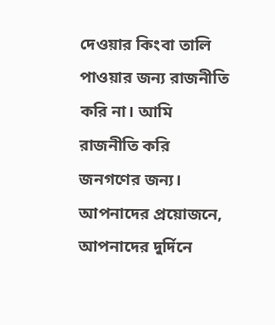দেওয়ার কিংবা তালি পাওয়ার জন্য রাজনীতি করি না। আমি রাজনীতি করি জনগণের জন্য। আপনাদের প্রয়োজনে, আপনাদের দুর্দিনে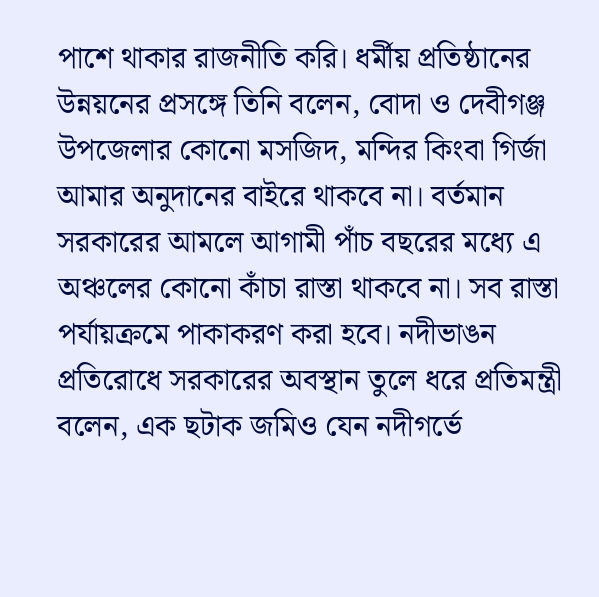পাশে থাকার রাজনীতি করি। ধর্মীয় প্রতিষ্ঠানের উন্নয়নের প্রসঙ্গে তিনি বলেন, বোদা ও দেবীগঞ্জ উপজেলার কোনো মসজিদ, মন্দির কিংবা গির্জা আমার অনুদানের বাইরে থাকবে না। বর্তমান সরকারের আমলে আগামী পাঁচ বছরের মধ্যে এ অঞ্চলের কোনো কাঁচা রাস্তা থাকবে না। সব রাস্তা পর্যায়ক্রমে পাকাকরণ করা হবে। নদীভাঙন প্রতিরোধে সরকারের অবস্থান তুলে ধরে প্রতিমন্ত্রী বলেন, এক ছটাক জমিও যেন নদীগর্ভে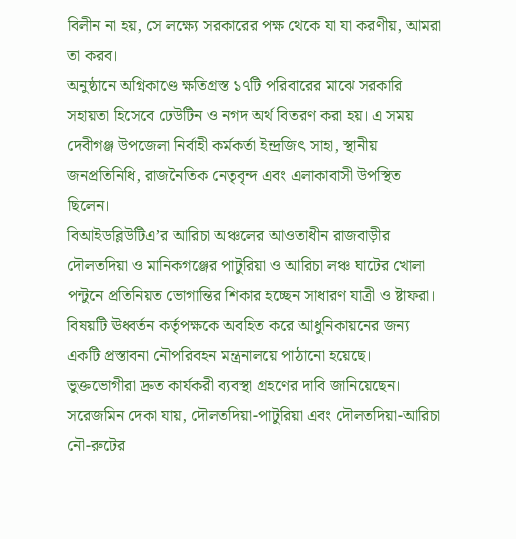বিলীন না হয়, সে লক্ষ্যে সরকারের পক্ষ থেকে যা যা করণীয়, আমরা তা করব।
অনুষ্ঠানে অগ্নিকাণ্ডে ক্ষতিগ্রস্ত ১৭টি পরিবারের মাঝে সরকারি সহায়তা হিসেবে ঢেউটিন ও নগদ অর্থ বিতরণ করা হয়। এ সময় দেবীগঞ্জ উপজেলা নির্বাহী কর্মকর্তা ইন্দ্রজিৎ সাহা, স্থানীয় জনপ্রতিনিধি, রাজনৈতিক নেতৃবৃন্দ এবং এলাকাবাসী উপস্থিত ছিলেন।
বিআইডব্লিউটিএ’র আরিচা অঞ্চলের আওতাধীন রাজবাড়ীর দৌলতদিয়া ও মানিকগঞ্জের পাটুরিয়া ও আরিচা লঞ্চ ঘাটের খোলা পন্টুনে প্রতিনিয়ত ভোগান্তির শিকার হচ্ছেন সাধারণ যাত্রী ও ষ্টাফরা।
বিষয়টি ঊধ্বর্তন কর্তৃপক্ষকে অবহিত করে আধুনিকায়নের জন্য একটি প্রস্তাবনা নৌপরিবহন মন্ত্রনালয়ে পাঠানো হয়েছে। ভুক্তভোগীরা দ্রুত কার্যকরী ব্যবস্থা গ্রহণের দাবি জানিয়েছেন।
সরেজমিন দেকা যায়, দৌলতদিয়া-পাটুরিয়া এবং দৌলতদিয়া-আরিচা নৌ-রুটের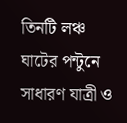তিনটি লঞ্চ ঘাটের পন্টুনে সাধারণ যাত্রী ও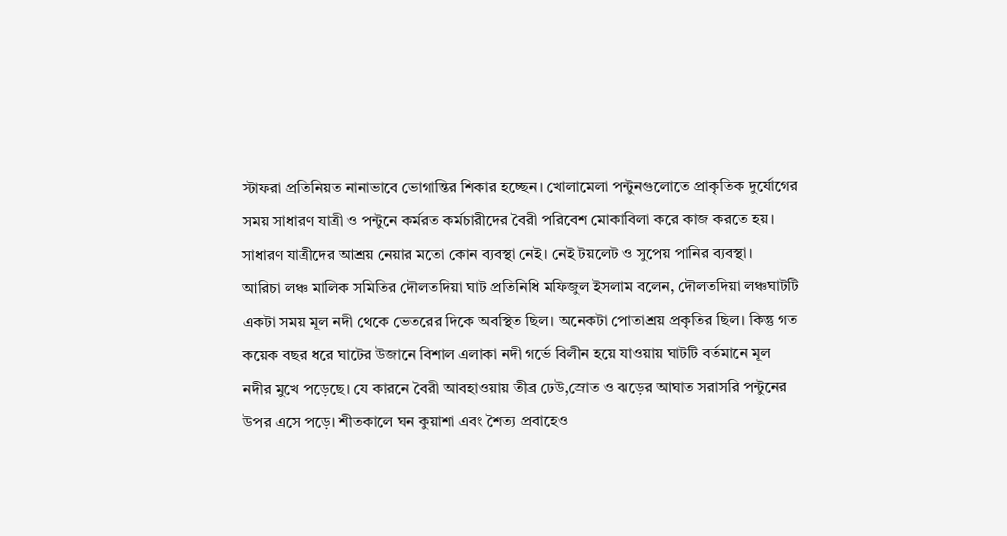স্টাফরা প্রতিনিয়ত নানাভাবে ভোগান্তির শিকার হচ্ছেন। খোলামেলা পন্টুনগুলোতে প্রাকৃতিক দুর্যোগের সময় সাধারণ যাত্রী ও পন্টুনে কর্মরত কর্মচারীদের বৈরী পরিবেশ মোকাবিলা করে কাজ করতে হয়। সাধারণ যাত্রীদের আশ্রয় নেয়ার মতো কোন ব্যবস্থা নেই। নেই টয়লেট ও সুপেয় পানির ব্যবস্থা।
আরিচা লঞ্চ মালিক সমিতির দৌলতদিয়া ঘাট প্রতিনিধি মফিজুল ইসলাম বলেন, দৌলতদিয়া লঞ্চঘাটটি একটা সময় মূল নদী থেকে ভেতরের দিকে অবস্থিত ছিল। অনেকটা পোতাশ্রয় প্রকৃতির ছিল। কিন্তু গত কয়েক বছর ধরে ঘাটের উজানে বিশাল এলাকা নদী গর্ভে বিলীন হয়ে যাওয়ায় ঘাটটি বর্তমানে মূল নদীর মুখে পড়েছে। যে কারনে বৈরী আবহাওয়ায় তীব্র ঢেউ,স্রোত ও ঝড়ের আঘাত সরাসরি পন্টুনের উপর এসে পড়ে। শীতকালে ঘন কুয়াশা এবং শৈত্য প্রবাহেও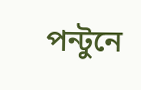পন্টুনে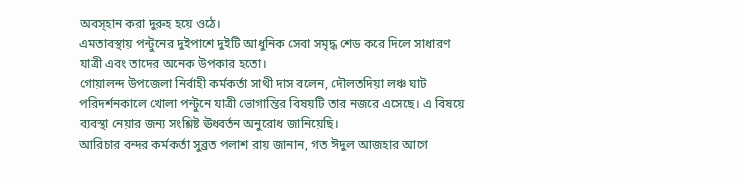অবস্হান করা দুরুহ হয়ে ওঠে।
এমতাবস্থায় পন্টুনের দুইপাশে দুইটি আধুনিক সেবা সমৃদ্ধ শেড করে দিলে সাধারণ যাত্রী এবং তাদের অনেক উপকার হতো।
গোয়ালন্দ উপজেলা নির্বাহী কর্মকর্তা সাথী দাস বলেন, দৌলতদিয়া লঞ্চ ঘাট পরিদর্শনকালে খোলা পন্টুনে যাত্রী ভোগান্তির বিষয়টি তার নজরে এসেছে। এ বিষয়ে ব্যবস্থা নেয়ার জন্য সংশ্লিষ্ট ঊধ্বর্তন অনুরোধ জানিয়েছি।
আরিচার বন্দর কর্মকর্তা সুব্রত পলাশ রায় জানান, গত ঈদুল আজহার আগে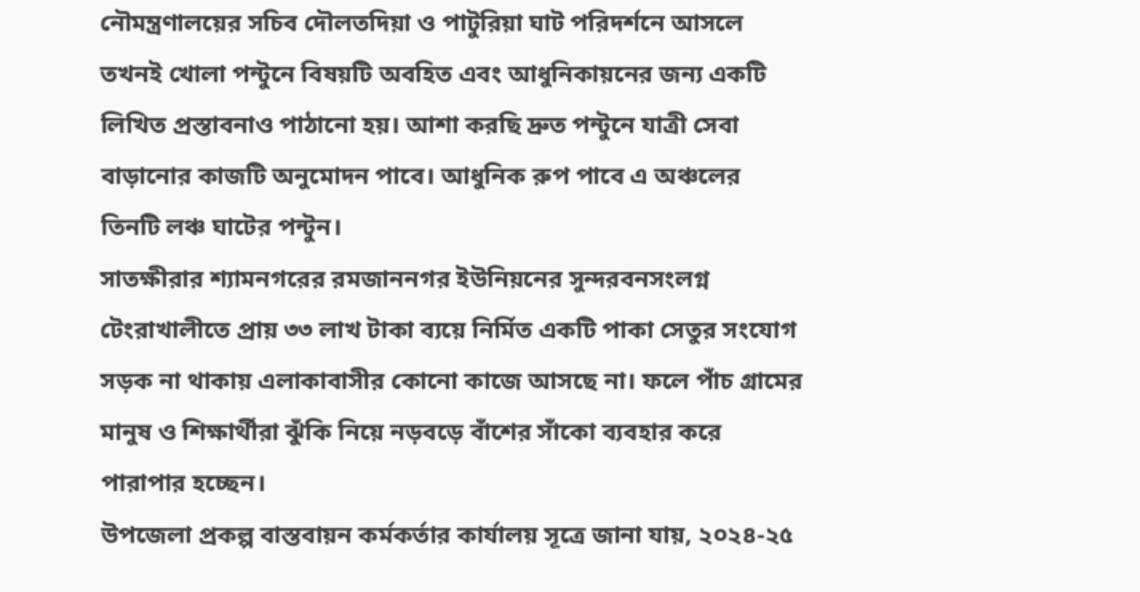নৌমন্ত্রণালয়ের সচিব দৌলতদিয়া ও পাটুরিয়া ঘাট পরিদর্শনে আসলে তখনই খোলা পন্টুনে বিষয়টি অবহিত এবং আধুনিকায়নের জন্য একটি লিখিত প্রস্তাবনাও পাঠানো হয়। আশা করছি দ্রুত পন্টুনে যাত্রী সেবা বাড়ানোর কাজটি অনুমোদন পাবে। আধুনিক রুপ পাবে এ অঞ্চলের তিনটি লঞ্চ ঘাটের পন্টুন।
সাতক্ষীরার শ্যামনগরের রমজাননগর ইউনিয়নের সুন্দরবনসংলগ্ন টেংরাখালীতে প্রায় ৩৩ লাখ টাকা ব্যয়ে নির্মিত একটি পাকা সেতুর সংযোগ সড়ক না থাকায় এলাকাবাসীর কোনো কাজে আসছে না। ফলে পাঁচ গ্রামের মানুষ ও শিক্ষার্থীরা ঝুঁকি নিয়ে নড়বড়ে বাঁশের সাঁকো ব্যবহার করে পারাপার হচ্ছেন।
উপজেলা প্রকল্প বাস্তবায়ন কর্মকর্তার কার্যালয় সূত্রে জানা যায়, ২০২৪-২৫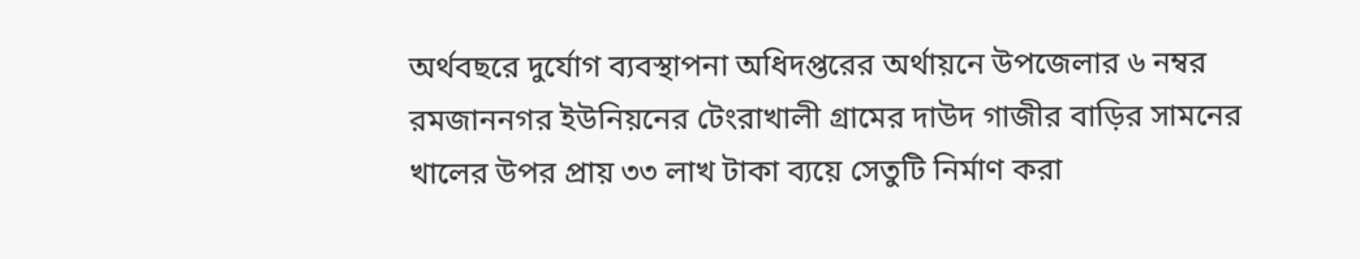অর্থবছরে দুর্যোগ ব্যবস্থাপনা অধিদপ্তরের অর্থায়নে উপজেলার ৬ নম্বর রমজাননগর ইউনিয়নের টেংরাখালী গ্রামের দাউদ গাজীর বাড়ির সামনের খালের উপর প্রায় ৩৩ লাখ টাকা ব্যয়ে সেতুটি নির্মাণ করা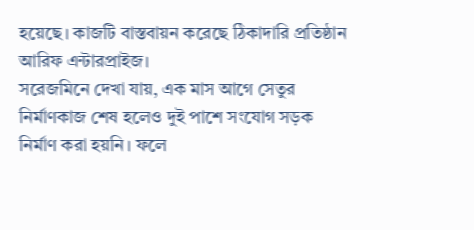হয়েছে। কাজটি বাস্তবায়ন করেছে ঠিকাদারি প্রতিষ্ঠান আরিফ এন্টারপ্রাইজ।
সরেজমিনে দেখা যায়, এক মাস আগে সেতুর নির্মাণকাজ শেষ হলেও দুই পাশে সংযোগ সড়ক নির্মাণ করা হয়নি। ফলে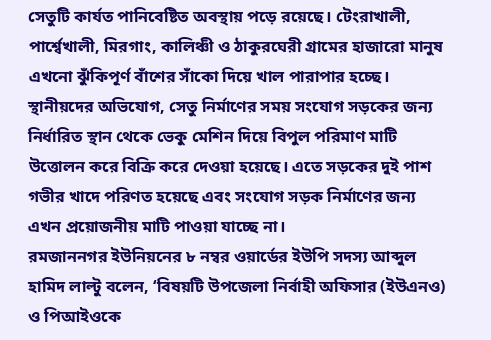সেতুটি কার্যত পানিবেষ্টিত অবস্থায় পড়ে রয়েছে। টেংরাখালী, পার্শ্বেখালী, মিরগাং, কালিঞ্চী ও ঠাকুরঘেরী গ্রামের হাজারো মানুষ এখনো ঝুঁকিপূর্ণ বাঁশের সাঁকো দিয়ে খাল পারাপার হচ্ছে।
স্থানীয়দের অভিযোগ, সেতু নির্মাণের সময় সংযোগ সড়কের জন্য নির্ধারিত স্থান থেকে ভেকু মেশিন দিয়ে বিপুল পরিমাণ মাটি উত্তোলন করে বিক্রি করে দেওয়া হয়েছে। এতে সড়কের দুই পাশ গভীর খাদে পরিণত হয়েছে এবং সংযোগ সড়ক নির্মাণের জন্য এখন প্রয়োজনীয় মাটি পাওয়া যাচ্ছে না।
রমজাননগর ইউনিয়নের ৮ নম্বর ওয়ার্ডের ইউপি সদস্য আব্দুল হামিদ লাল্টু বলেন, ‘বিষয়টি উপজেলা নির্বাহী অফিসার (ইউএনও) ও পিআইওকে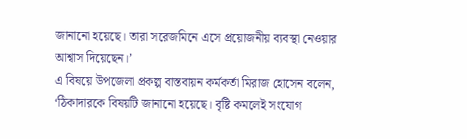জানানো হয়েছে। তারা সরেজমিনে এসে প্রয়োজনীয় ব্যবস্থা নেওয়ার আশ্বাস দিয়েছেন।’
এ বিষয়ে উপজেলা প্রকল্প বাস্তবায়ন কর্মকর্তা মিরাজ হোসেন বলেন, ‘ঠিকাদারকে বিষয়টি জানানো হয়েছে। বৃষ্টি কমলেই সংযোগ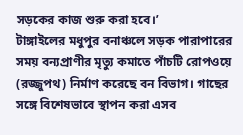সড়কের কাজ শুরু করা হবে।’
টাঙ্গাইলের মধুপুর বনাঞ্চলে সড়ক পারাপারের সময় বন্যপ্রাণীর মৃত্যু কমাতে পাঁচটি রোপওয়ে (রজ্জুপথ) নির্মাণ করেছে বন বিভাগ। গাছের সঙ্গে বিশেষভাবে স্থাপন করা এসব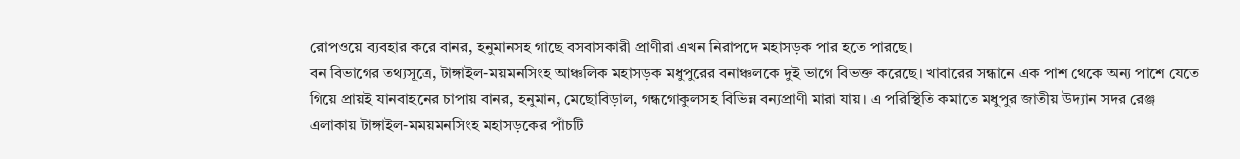রোপওয়ে ব্যবহার করে বানর, হনুমানসহ গাছে বসবাসকারী প্রাণীরা এখন নিরাপদে মহাসড়ক পার হতে পারছে।
বন বিভাগের তথ্যসূত্রে, টাঙ্গাইল-ময়মনসিংহ আঞ্চলিক মহাসড়ক মধুপুরের বনাঞ্চলকে দুই ভাগে বিভক্ত করেছে। খাবারের সন্ধানে এক পাশ থেকে অন্য পাশে যেতে গিয়ে প্রায়ই যানবাহনের চাপায় বানর, হনুমান, মেছোবিড়াল, গন্ধগোকুলসহ বিভিন্ন বন্যপ্রাণী মারা যায়। এ পরিস্থিতি কমাতে মধুপুর জাতীয় উদ্যান সদর রেঞ্জ এলাকায় টাঙ্গাইল-মময়মনসিংহ মহাসড়কের পাঁচটি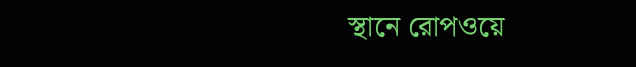স্থানে রোপওয়ে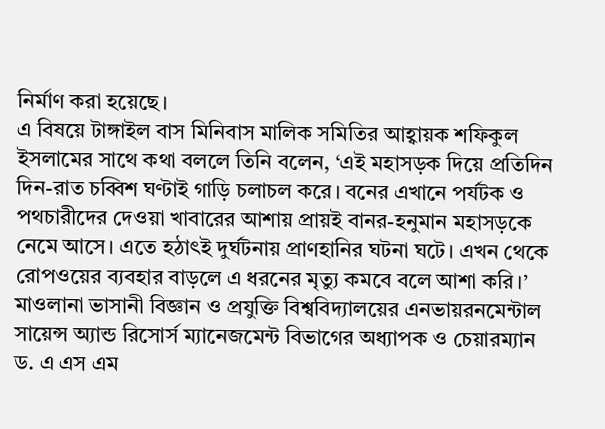নির্মাণ করা হয়েছে।
এ বিষয়ে টাঙ্গাইল বাস মিনিবাস মালিক সমিতির আহ্বায়ক শফিকুল ইসলামের সাথে কথা বললে তিনি বলেন, ‘এই মহাসড়ক দিয়ে প্রতিদিন দিন-রাত চব্বিশ ঘণ্টাই গাড়ি চলাচল করে। বনের এখানে পর্যটক ও পথচারীদের দেওয়া খাবারের আশায় প্রায়ই বানর-হনুমান মহাসড়কে নেমে আসে। এতে হঠাৎই দুর্ঘটনায় প্রাণহানির ঘটনা ঘটে। এখন থেকে রোপওয়ের ব্যবহার বাড়লে এ ধরনের মৃত্যু কমবে বলে আশা করি।’
মাওলানা ভাসানী বিজ্ঞান ও প্রযুক্তি বিশ্ববিদ্যালয়ের এনভায়রনমেন্টাল সায়েন্স অ্যান্ড রিসোর্স ম্যানেজমেন্ট বিভাগের অধ্যাপক ও চেয়ারম্যান ড. এ এস এম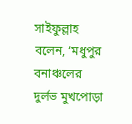সাইফুল্লাহ বলেন, ‘মধুপুর বনাঞ্চলের দুর্লভ মুখপোড়া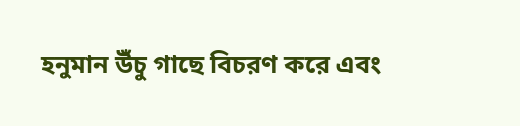হনুমান উঁচু গাছে বিচরণ করে এবং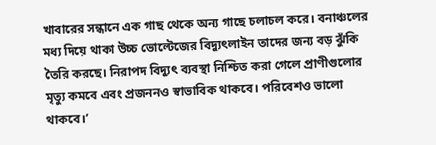খাবারের সন্ধানে এক গাছ থেকে অন্য গাছে চলাচল করে। বনাঞ্চলের মধ্য দিয়ে থাকা উচ্চ ভোল্টেজের বিদ্যুৎলাইন তাদের জন্য বড় ঝুঁকি তৈরি করছে। নিরাপদ বিদ্যুৎ ব্যবস্থা নিশ্চিত করা গেলে প্রাণীগুলোর মৃত্যু কমবে এবং প্রজননও স্বাভাবিক থাকবে। পরিবেশও ভালো থাকবে।’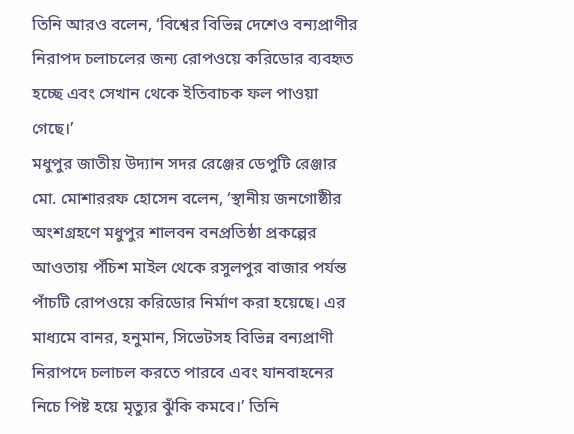তিনি আরও বলেন, ‘বিশ্বের বিভিন্ন দেশেও বন্যপ্রাণীর নিরাপদ চলাচলের জন্য রোপওয়ে করিডোর ব্যবহৃত হচ্ছে এবং সেখান থেকে ইতিবাচক ফল পাওয়া গেছে।’
মধুপুর জাতীয় উদ্যান সদর রেঞ্জের ডেপুটি রেঞ্জার মো. মোশাররফ হোসেন বলেন, ‘স্থানীয় জনগোষ্ঠীর অংশগ্রহণে মধুপুর শালবন বনপ্রতিষ্ঠা প্রকল্পের আওতায় পঁচিশ মাইল থেকে রসুলপুর বাজার পর্যন্ত পাঁচটি রোপওয়ে করিডোর নির্মাণ করা হয়েছে। এর মাধ্যমে বানর, হনুমান, সিভেটসহ বিভিন্ন বন্যপ্রাণী নিরাপদে চলাচল করতে পারবে এবং যানবাহনের নিচে পিষ্ট হয়ে মৃত্যুর ঝুঁকি কমবে।’ তিনি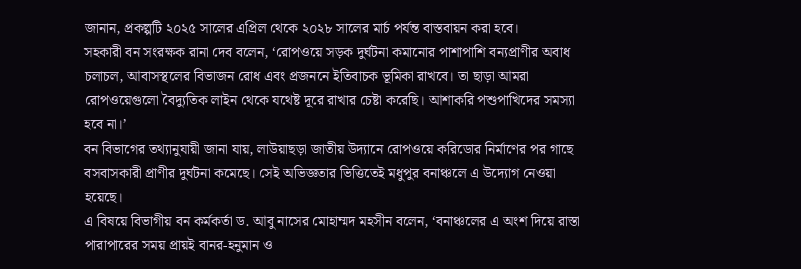জানান, প্রকল্পটি ২০২৫ সালের এপ্রিল থেকে ২০২৮ সালের মার্চ পর্যন্ত বাস্তবায়ন করা হবে।
সহকারী বন সংরক্ষক রানা দেব বলেন, ‘রোপওয়ে সড়ক দুর্ঘটনা কমানোর পাশাপাশি বন্যপ্রাণীর অবাধ চলাচল, আবাসস্থলের বিভাজন রোধ এবং প্রজননে ইতিবাচক ভূমিকা রাখবে। তা ছাড়া আমরা রোপওয়েগুলো বৈদ্যুতিক লাইন থেকে যথেষ্ট দূরে রাখার চেষ্টা করেছি। আশাকরি পশুপাখিদের সমস্যা হবে না।’
বন বিভাগের তথ্যানুযায়ী জানা যায়, লাউয়াছড়া জাতীয় উদ্যানে রোপওয়ে করিডোর নির্মাণের পর গাছে বসবাসকারী প্রাণীর দুর্ঘটনা কমেছে। সেই অভিজ্ঞতার ভিত্তিতেই মধুপুর বনাঞ্চলে এ উদ্যোগ নেওয়া হয়েছে।
এ বিষয়ে বিভাগীয় বন কর্মকর্তা ড. আবু নাসের মোহাম্মদ মহসীন বলেন, ‘বনাঞ্চলের এ অংশ দিয়ে রাস্তা পারাপারের সময় প্রায়ই বানর-হনুমান ও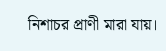নিশাচর প্রাণী মারা যায়।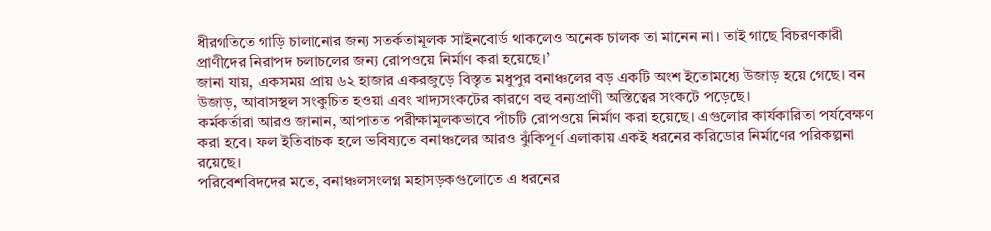ধীরগতিতে গাড়ি চালানোর জন্য সতর্কতামূলক সাইনবোর্ড থাকলেও অনেক চালক তা মানেন না। তাই গাছে বিচরণকারী প্রাণীদের নিরাপদ চলাচলের জন্য রোপওয়ে নির্মাণ করা হয়েছে।’
জানা যায়, একসময় প্রায় ৬২ হাজার একরজুড়ে বিস্তৃত মধুপুর বনাঞ্চলের বড় একটি অংশ ইতোমধ্যে উজাড় হয়ে গেছে। বন উজাড়, আবাসস্থল সংকুচিত হওয়া এবং খাদ্যসংকটের কারণে বহু বন্যপ্রাণী অস্তিত্বের সংকটে পড়েছে।
কর্মকর্তারা আরও জানান, আপাতত পরীক্ষামূলকভাবে পাঁচটি রোপওয়ে নির্মাণ করা হয়েছে। এগুলোর কার্যকারিতা পর্যবেক্ষণ করা হবে। ফল ইতিবাচক হলে ভবিষ্যতে বনাঞ্চলের আরও ঝুঁকিপূর্ণ এলাকায় একই ধরনের করিডোর নির্মাণের পরিকল্পনা রয়েছে।
পরিবেশবিদদের মতে, বনাঞ্চলসংলগ্ন মহাসড়কগুলোতে এ ধরনের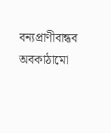বন্যপ্রাণীবান্ধব অবকাঠামো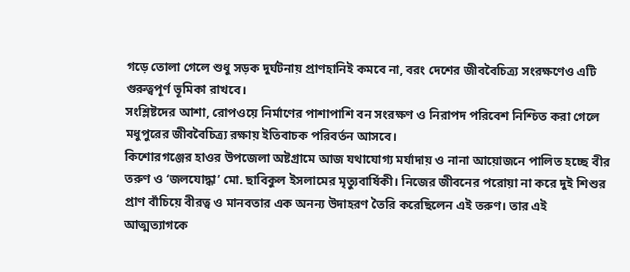গড়ে তোলা গেলে শুধু সড়ক দুর্ঘটনায় প্রাণহানিই কমবে না, বরং দেশের জীববৈচিত্র্য সংরক্ষণেও এটি গুরুত্বপূর্ণ ভূমিকা রাখবে।
সংশ্লিষ্টদের আশা, রোপওয়ে নির্মাণের পাশাপাশি বন সংরক্ষণ ও নিরাপদ পরিবেশ নিশ্চিত করা গেলে মধুপুরের জীববৈচিত্র্য রক্ষায় ইতিবাচক পরিবর্তন আসবে।
কিশোরগঞ্জের হাওর উপজেলা অষ্টগ্রামে আজ যথাযোগ্য মর্যাদায় ও নানা আয়োজনে পালিত হচ্ছে বীর তরুণ ও ‘জলযোদ্ধা’ মো. ছাবিকুল ইসলামের মৃত্যুবার্ষিকী। নিজের জীবনের পরোয়া না করে দুই শিশুর প্রাণ বাঁচিয়ে বীরত্ব ও মানবতার এক অনন্য উদাহরণ তৈরি করেছিলেন এই তরুণ। তার এই আত্মত্যাগকে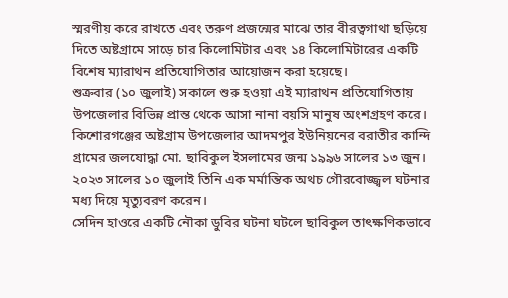স্মরণীয় করে রাখতে এবং তরুণ প্রজন্মের মাঝে তার বীরত্বগাথা ছড়িয়ে দিতে অষ্টগ্রামে সাড়ে চার কিলোমিটার এবং ১৪ কিলোমিটারের একটি বিশেষ ম্যারাথন প্রতিযোগিতার আয়োজন করা হয়েছে।
শুক্রবার (১০ জুলাই) সকালে শুরু হওয়া এই ম্যারাথন প্রতিযোগিতায় উপজেলার বিভিন্ন প্রান্ত থেকে আসা নানা বয়সি মানুষ অংশগ্রহণ করে।
কিশোরগঞ্জের অষ্টগ্রাম উপজেলার আদমপুর ইউনিয়নের বরাতীর কান্দি গ্রামের জলযোদ্ধা মো. ছাবিকুল ইসলামের জন্ম ১৯৯৬ সালের ১৩ জুন। ২০২৩ সালের ১০ জুলাই তিনি এক মর্মান্তিক অথচ গৌরবোজ্জ্বল ঘটনার মধ্য দিয়ে মৃত্যুবরণ করেন।
সেদিন হাওরে একটি নৌকা ডুবির ঘটনা ঘটলে ছাবিকুল তাৎক্ষণিকভাবে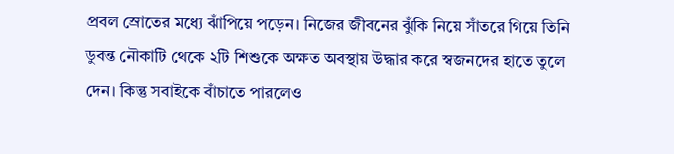প্রবল স্রোতের মধ্যে ঝাঁপিয়ে পড়েন। নিজের জীবনের ঝুঁকি নিয়ে সাঁতরে গিয়ে তিনি ডুবন্ত নৌকাটি থেকে ২টি শিশুকে অক্ষত অবস্থায় উদ্ধার করে স্বজনদের হাতে তুলে দেন। কিন্তু সবাইকে বাঁচাতে পারলেও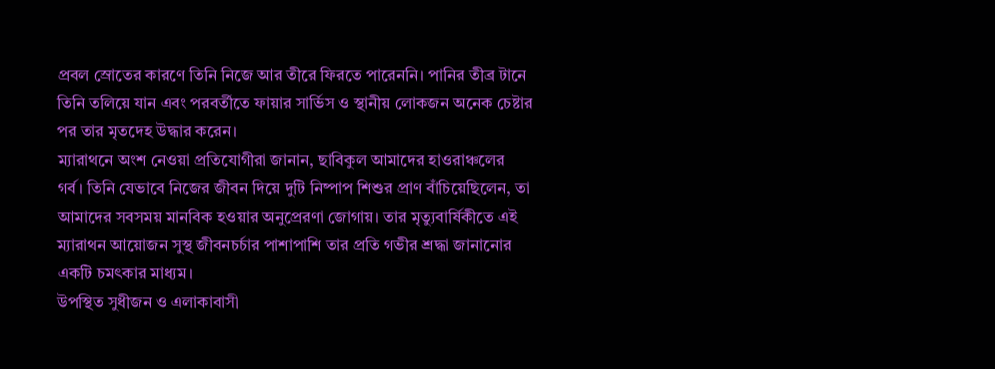প্রবল স্রোতের কারণে তিনি নিজে আর তীরে ফিরতে পারেননি। পানির তীব্র টানে তিনি তলিয়ে যান এবং পরবর্তীতে ফায়ার সার্ভিস ও স্থানীয় লোকজন অনেক চেষ্টার পর তার মৃতদেহ উদ্ধার করেন।
ম্যারাথনে অংশ নেওয়া প্রতিযোগীরা জানান, ছাবিকুল আমাদের হাওরাঞ্চলের গর্ব। তিনি যেভাবে নিজের জীবন দিয়ে দুটি নিষ্পাপ শিশুর প্রাণ বাঁচিয়েছিলেন, তা আমাদের সবসময় মানবিক হওয়ার অনুপ্রেরণা জোগায়। তার মৃত্যুবার্ষিকীতে এই ম্যারাথন আয়োজন সুস্থ জীবনচর্চার পাশাপাশি তার প্রতি গভীর শ্রদ্ধা জানানোর একটি চমৎকার মাধ্যম।
উপস্থিত সুধীজন ও এলাকাবাসী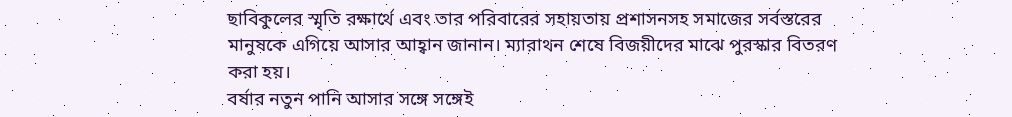ছাবিকুলের স্মৃতি রক্ষার্থে এবং তার পরিবারের সহায়তায় প্রশাসনসহ সমাজের সর্বস্তরের মানুষকে এগিয়ে আসার আহ্বান জানান। ম্যারাথন শেষে বিজয়ীদের মাঝে পুরস্কার বিতরণ করা হয়।
বর্ষার নতুন পানি আসার সঙ্গে সঙ্গেই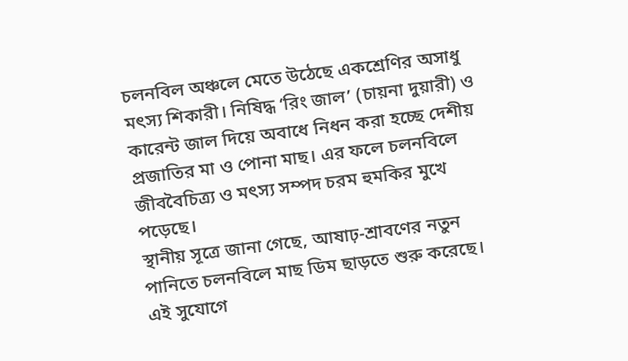চলনবিল অঞ্চলে মেতে উঠেছে একশ্রেণির অসাধু মৎস্য শিকারী। নিষিদ্ধ ‘রিং জাল’ (চায়না দুয়ারী) ও কারেন্ট জাল দিয়ে অবাধে নিধন করা হচ্ছে দেশীয় প্রজাতির মা ও পোনা মাছ। এর ফলে চলনবিলে জীববৈচিত্র্য ও মৎস্য সম্পদ চরম হুমকির মুখে পড়েছে।
স্থানীয় সূত্রে জানা গেছে, আষাঢ়-শ্রাবণের নতুন পানিতে চলনবিলে মাছ ডিম ছাড়তে শুরু করেছে। এই সুযোগে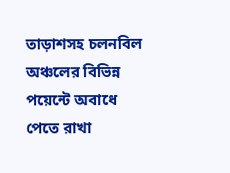তাড়াশসহ চলনবিল অঞ্চলের বিভিন্ন পয়েন্টে অবাধে পেতে রাখা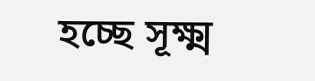হচ্ছে সূক্ষ্ম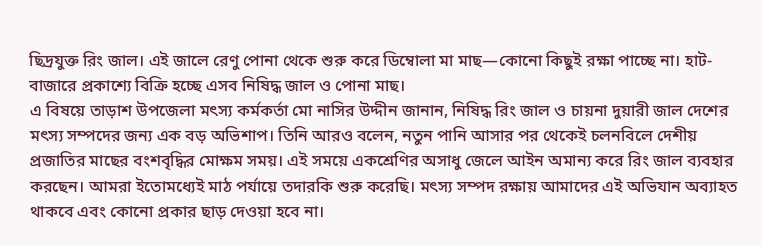ছিদ্রযুক্ত রিং জাল। এই জালে রেণু পোনা থেকে শুরু করে ডিম্বোলা মা মাছ—কোনো কিছুই রক্ষা পাচ্ছে না। হাট-বাজারে প্রকাশ্যে বিক্রি হচ্ছে এসব নিষিদ্ধ জাল ও পোনা মাছ।
এ বিষয়ে তাড়াশ উপজেলা মৎস্য কর্মকর্তা মো নাসির উদ্দীন জানান, নিষিদ্ধ রিং জাল ও চায়না দুয়ারী জাল দেশের মৎস্য সম্পদের জন্য এক বড় অভিশাপ। তিনি আরও বলেন, নতুন পানি আসার পর থেকেই চলনবিলে দেশীয় প্রজাতির মাছের বংশবৃদ্ধির মোক্ষম সময়। এই সময়ে একশ্রেণির অসাধু জেলে আইন অমান্য করে রিং জাল ব্যবহার করছেন। আমরা ইতোমধ্যেই মাঠ পর্যায়ে তদারকি শুরু করেছি। মৎস্য সম্পদ রক্ষায় আমাদের এই অভিযান অব্যাহত থাকবে এবং কোনো প্রকার ছাড় দেওয়া হবে না।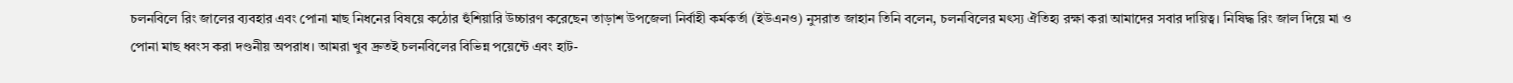চলনবিলে রিং জালের ব্যবহার এবং পোনা মাছ নিধনের বিষয়ে কঠোর হুঁশিয়ারি উচ্চারণ করেছেন তাড়াশ উপজেলা নির্বাহী কর্মকর্তা (ইউএনও) নুসরাত জাহান তিনি বলেন, চলনবিলের মৎস্য ঐতিহ্য রক্ষা করা আমাদের সবার দায়িত্ব। নিষিদ্ধ রিং জাল দিয়ে মা ও পোনা মাছ ধ্বংস করা দণ্ডনীয় অপরাধ। আমরা খুব দ্রুতই চলনবিলের বিভিন্ন পয়েন্টে এবং হাট-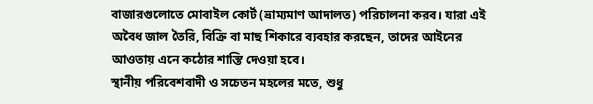বাজারগুলোতে মোবাইল কোর্ট (ভ্রাম্যমাণ আদালত) পরিচালনা করব। যারা এই অবৈধ জাল তৈরি, বিক্রি বা মাছ শিকারে ব্যবহার করছেন, তাদের আইনের আওতায় এনে কঠোর শাস্তি দেওয়া হবে।
স্থানীয় পরিবেশবাদী ও সচেতন মহলের মতে, শুধু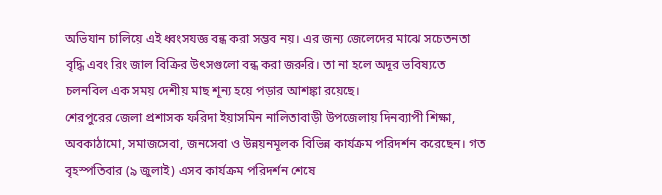অভিযান চালিয়ে এই ধ্বংসযজ্ঞ বন্ধ করা সম্ভব নয়। এর জন্য জেলেদের মাঝে সচেতনতা বৃদ্ধি এবং রিং জাল বিক্রির উৎসগুলো বন্ধ করা জরুরি। তা না হলে অদূর ভবিষ্যতে চলনবিল এক সময় দেশীয় মাছ শূন্য হয়ে পড়ার আশঙ্কা রয়েছে।
শেরপুরের জেলা প্রশাসক ফরিদা ইয়াসমিন নালিতাবাড়ী উপজেলায় দিনব্যাপী শিক্ষা, অবকাঠামো, সমাজসেবা, জনসেবা ও উন্নয়নমূলক বিভিন্ন কার্যক্রম পরিদর্শন করেছেন। গত বৃহস্পতিবার (৯ জুলাই) এসব কার্যক্রম পরিদর্শন শেষে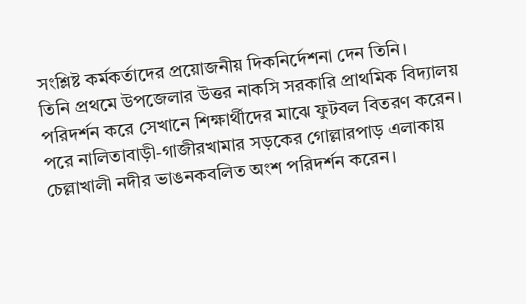সংশ্লিষ্ট কর্মকর্তাদের প্রয়োজনীয় দিকনির্দেশনা দেন তিনি।
তিনি প্রথমে উপজেলার উত্তর নাকসি সরকারি প্রাথমিক বিদ্যালয় পরিদর্শন করে সেখানে শিক্ষার্থীদের মাঝে ফুটবল বিতরণ করেন। পরে নালিতাবাড়ী-গাজীরখামার সড়কের গোল্লারপাড় এলাকায় চেল্লাখালী নদীর ভাঙনকবলিত অংশ পরিদর্শন করেন।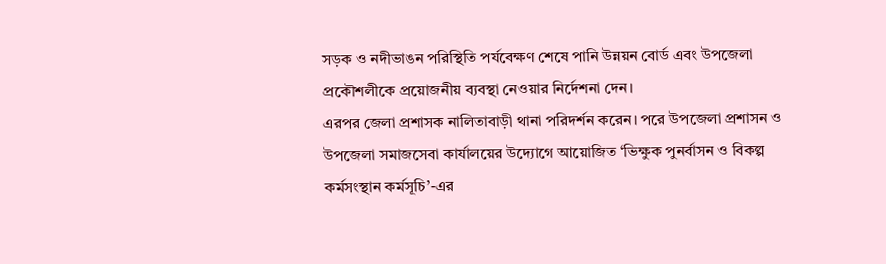সড়ক ও নদীভাঙন পরিস্থিতি পর্যবেক্ষণ শেষে পানি উন্নয়ন বোর্ড এবং উপজেলা প্রকৌশলীকে প্রয়োজনীয় ব্যবস্থা নেওয়ার নির্দেশনা দেন।
এরপর জেলা প্রশাসক নালিতাবাড়ী থানা পরিদর্শন করেন। পরে উপজেলা প্রশাসন ও উপজেলা সমাজসেবা কার্যালয়ের উদ্যোগে আয়োজিত ‘ভিক্ষুক পুনর্বাসন ও বিকল্প কর্মসংস্থান কর্মসূচি’-এর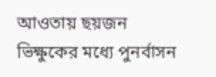আওতায় ছয়জন ভিক্ষুকের মধ্যে পুনর্বাসন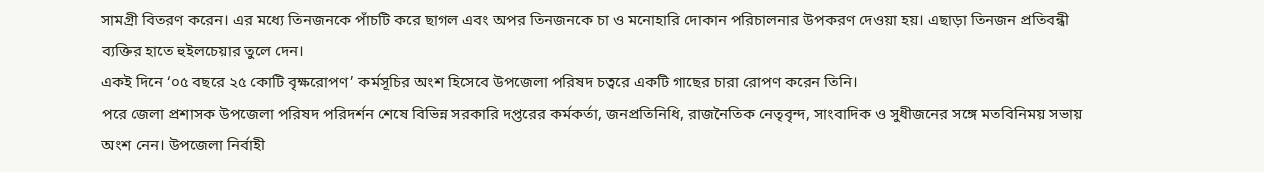সামগ্রী বিতরণ করেন। এর মধ্যে তিনজনকে পাঁচটি করে ছাগল এবং অপর তিনজনকে চা ও মনোহারি দোকান পরিচালনার উপকরণ দেওয়া হয়। এছাড়া তিনজন প্রতিবন্ধী ব্যক্তির হাতে হুইলচেয়ার তুলে দেন।
একই দিনে ‘০৫ বছরে ২৫ কোটি বৃক্ষরোপণ’ কর্মসূচির অংশ হিসেবে উপজেলা পরিষদ চত্বরে একটি গাছের চারা রোপণ করেন তিনি।
পরে জেলা প্রশাসক উপজেলা পরিষদ পরিদর্শন শেষে বিভিন্ন সরকারি দপ্তরের কর্মকর্তা, জনপ্রতিনিধি, রাজনৈতিক নেতৃবৃন্দ, সাংবাদিক ও সুধীজনের সঙ্গে মতবিনিময় সভায় অংশ নেন। উপজেলা নির্বাহী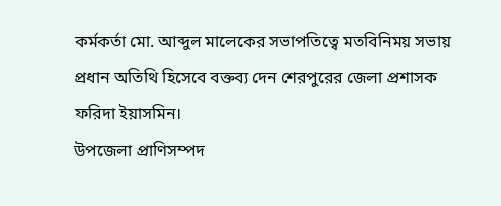কর্মকর্তা মো. আব্দুল মালেকের সভাপতিত্বে মতবিনিময় সভায় প্রধান অতিথি হিসেবে বক্তব্য দেন শেরপুরের জেলা প্রশাসক ফরিদা ইয়াসমিন।
উপজেলা প্রাণিসম্পদ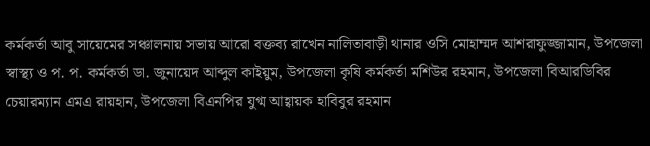কর্মকর্তা আবু সায়েমের সঞ্চালনায় সভায় আরো বক্তব্য রাখেন নালিতাবাড়ী থানার ওসি মোহাম্মদ আশরাফুজ্জামান, উপজেলা স্বাস্থ্য ও প. প. কর্মকর্তা ডা. জুনায়েদ আব্দুল কাইয়ুম, উপজেলা কৃষি কর্মকর্তা মশিউর রহমান, উপজেলা বিআরডিবির চেয়ারম্যান এমএ রায়হান, উপজেলা বিএনপির যুগ্ম আহ্বায়ক হাবিবুর রহমান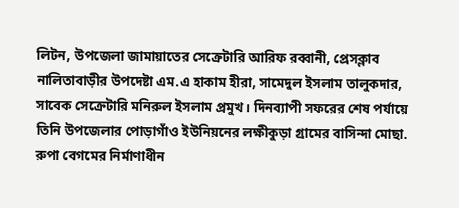লিটন, উপজেলা জামায়াতের সেক্রেটারি আরিফ রব্বানী, প্রেসক্লাব নালিতাবাড়ীর উপদেষ্টা এম.এ হাকাম হীরা, সামেদুল ইসলাম তালুকদার, সাবেক সেক্রেটারি মনিরুল ইসলাম প্রমুখ। দিনব্যাপী সফরের শেষ পর্যায়ে তিনি উপজেলার পোড়াগাঁও ইউনিয়নের লক্ষীকুড়া গ্রামের বাসিন্দা মোছা. রুপা বেগমের নির্মাণাধীন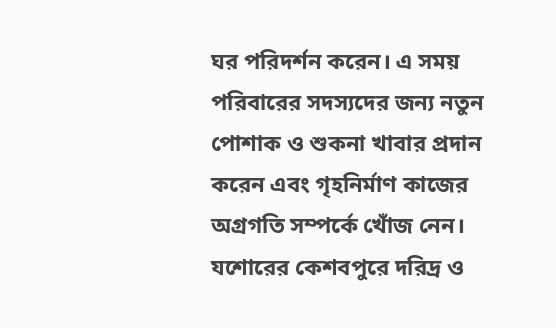ঘর পরিদর্শন করেন। এ সময় পরিবারের সদস্যদের জন্য নতুন পোশাক ও শুকনা খাবার প্রদান করেন এবং গৃহনির্মাণ কাজের অগ্রগতি সম্পর্কে খোঁজ নেন।
যশোরের কেশবপুরে দরিদ্র ও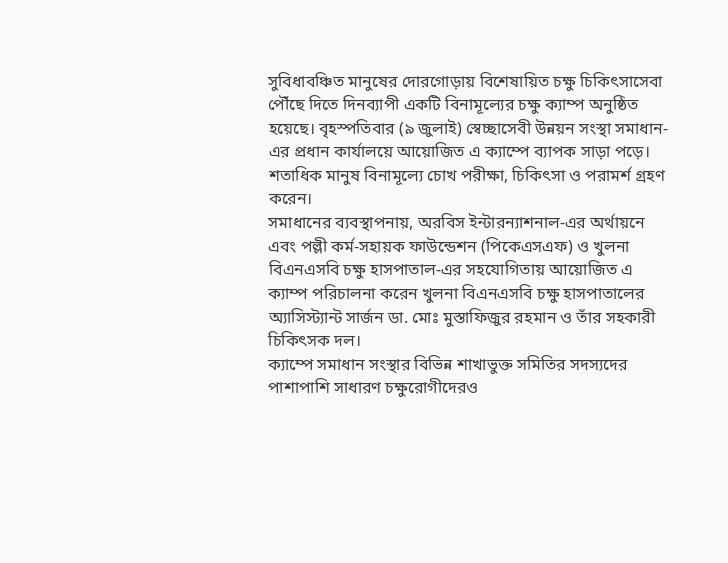সুবিধাবঞ্চিত মানুষের দোরগোড়ায় বিশেষায়িত চক্ষু চিকিৎসাসেবা পৌঁছে দিতে দিনব্যাপী একটি বিনামূল্যের চক্ষু ক্যাম্প অনুষ্ঠিত হয়েছে। বৃহস্পতিবার (৯ জুলাই) স্বেচ্ছাসেবী উন্নয়ন সংস্থা সমাধান-এর প্রধান কার্যালয়ে আয়োজিত এ ক্যাম্পে ব্যাপক সাড়া পড়ে। শতাধিক মানুষ বিনামূল্যে চোখ পরীক্ষা, চিকিৎসা ও পরামর্শ গ্রহণ করেন।
সমাধানের ব্যবস্থাপনায়, অরবিস ইন্টারন্যাশনাল-এর অর্থায়নে এবং পল্লী কর্ম-সহায়ক ফাউন্ডেশন (পিকেএসএফ) ও খুলনা বিএনএসবি চক্ষু হাসপাতাল-এর সহযোগিতায় আয়োজিত এ ক্যাম্প পরিচালনা করেন খুলনা বিএনএসবি চক্ষু হাসপাতালের অ্যাসিস্ট্যান্ট সার্জন ডা. মোঃ মুস্তাফিজুর রহমান ও তাঁর সহকারী চিকিৎসক দল।
ক্যাম্পে সমাধান সংস্থার বিভিন্ন শাখাভুক্ত সমিতির সদস্যদের পাশাপাশি সাধারণ চক্ষুরোগীদেরও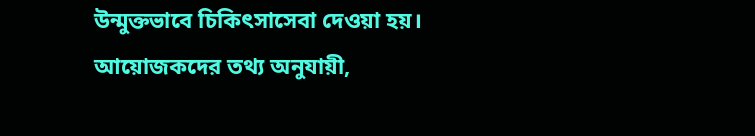উন্মুক্তভাবে চিকিৎসাসেবা দেওয়া হয়।
আয়োজকদের তথ্য অনুযায়ী,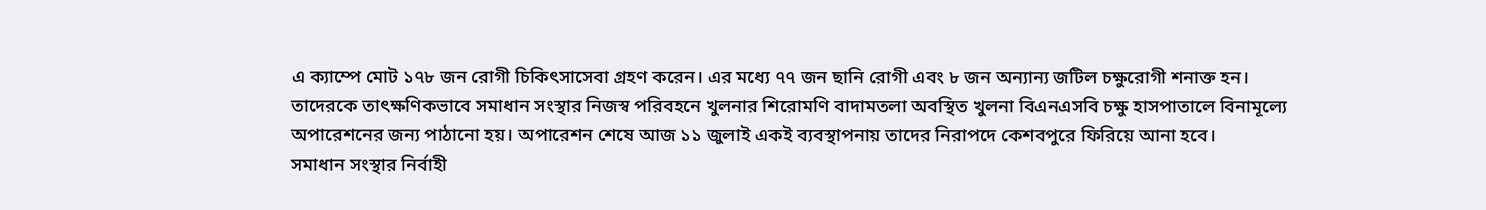এ ক্যাম্পে মোট ১৭৮ জন রোগী চিকিৎসাসেবা গ্রহণ করেন। এর মধ্যে ৭৭ জন ছানি রোগী এবং ৮ জন অন্যান্য জটিল চক্ষুরোগী শনাক্ত হন। তাদেরকে তাৎক্ষণিকভাবে সমাধান সংস্থার নিজস্ব পরিবহনে খুলনার শিরোমণি বাদামতলা অবস্থিত খুলনা বিএনএসবি চক্ষু হাসপাতালে বিনামূল্যে অপারেশনের জন্য পাঠানো হয়। অপারেশন শেষে আজ ১১ জুলাই একই ব্যবস্থাপনায় তাদের নিরাপদে কেশবপুরে ফিরিয়ে আনা হবে।
সমাধান সংস্থার নির্বাহী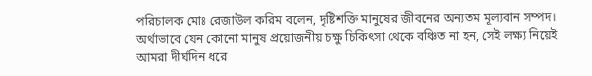পরিচালক মোঃ রেজাউল করিম বলেন, দৃষ্টিশক্তি মানুষের জীবনের অন্যতম মূল্যবান সম্পদ। অর্থাভাবে যেন কোনো মানুষ প্রয়োজনীয় চক্ষু চিকিৎসা থেকে বঞ্চিত না হন, সেই লক্ষ্য নিয়েই আমরা দীর্ঘদিন ধরে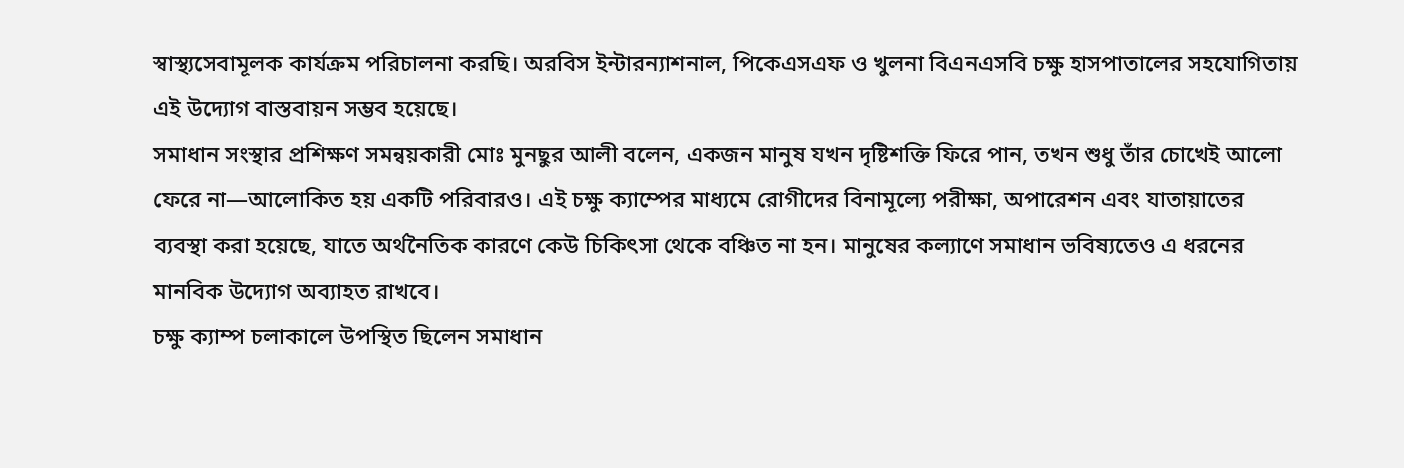স্বাস্থ্যসেবামূলক কার্যক্রম পরিচালনা করছি। অরবিস ইন্টারন্যাশনাল, পিকেএসএফ ও খুলনা বিএনএসবি চক্ষু হাসপাতালের সহযোগিতায় এই উদ্যোগ বাস্তবায়ন সম্ভব হয়েছে।
সমাধান সংস্থার প্রশিক্ষণ সমন্বয়কারী মোঃ মুনছুর আলী বলেন, একজন মানুষ যখন দৃষ্টিশক্তি ফিরে পান, তখন শুধু তাঁর চোখেই আলো ফেরে না—আলোকিত হয় একটি পরিবারও। এই চক্ষু ক্যাম্পের মাধ্যমে রোগীদের বিনামূল্যে পরীক্ষা, অপারেশন এবং যাতায়াতের ব্যবস্থা করা হয়েছে, যাতে অর্থনৈতিক কারণে কেউ চিকিৎসা থেকে বঞ্চিত না হন। মানুষের কল্যাণে সমাধান ভবিষ্যতেও এ ধরনের মানবিক উদ্যোগ অব্যাহত রাখবে।
চক্ষু ক্যাম্প চলাকালে উপস্থিত ছিলেন সমাধান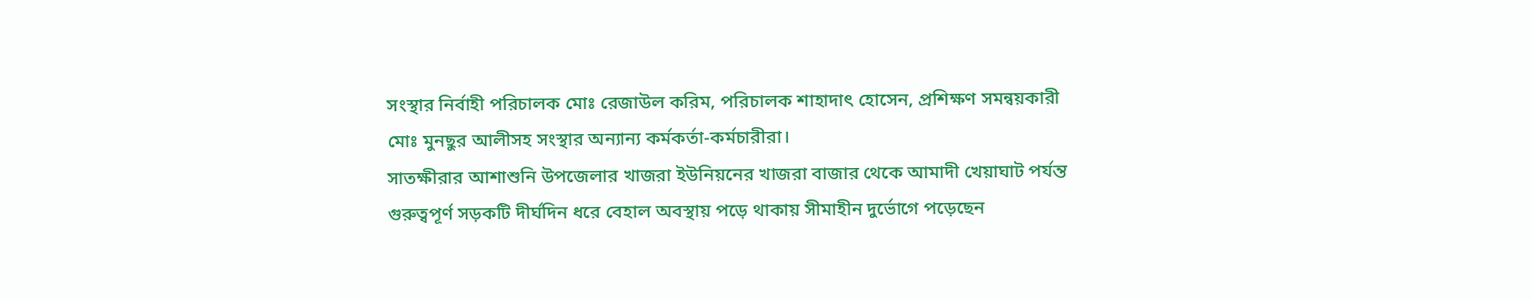সংস্থার নির্বাহী পরিচালক মোঃ রেজাউল করিম, পরিচালক শাহাদাৎ হোসেন, প্রশিক্ষণ সমন্বয়কারী মোঃ মুনছুর আলীসহ সংস্থার অন্যান্য কর্মকর্তা-কর্মচারীরা।
সাতক্ষীরার আশাশুনি উপজেলার খাজরা ইউনিয়নের খাজরা বাজার থেকে আমাদী খেয়াঘাট পর্যন্ত গুরুত্বপূর্ণ সড়কটি দীর্ঘদিন ধরে বেহাল অবস্থায় পড়ে থাকায় সীমাহীন দুর্ভোগে পড়েছেন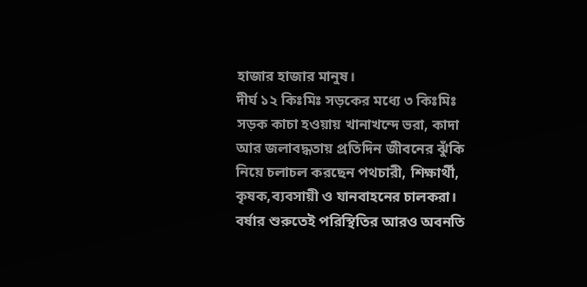হাজার হাজার মানুষ।
দীর্ঘ ১২ কিঃমিঃ সড়কের মধ্যে ৩ কিঃমিঃ সড়ক কাচা হওয়ায় খানাখন্দে ভরা, কাদা আর জলাবদ্ধতায় প্রতিদিন জীবনের ঝুঁকি নিয়ে চলাচল করছেন পথচারী, শিক্ষার্থী, কৃষক,ব্যবসায়ী ও যানবাহনের চালকরা। বর্ষার শুরুতেই পরিস্থিতির আরও অবনতি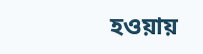হওয়ায়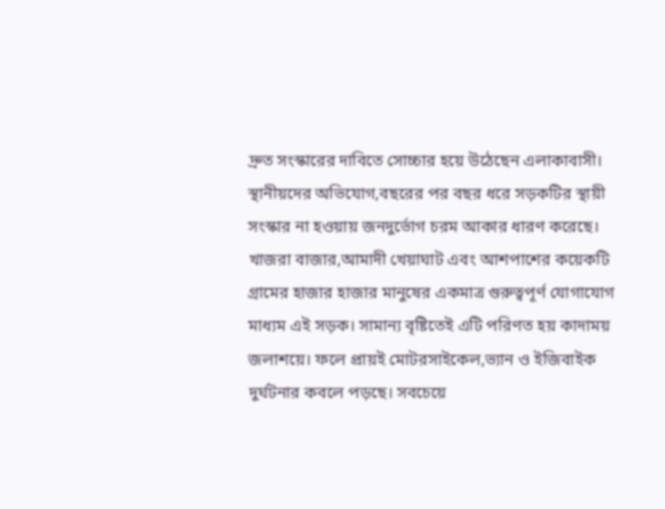দ্রুত সংস্কারের দাবিতে সোচ্চার হয়ে উঠেছেন এলাকাবাসী।
স্থানীয়দের অভিযোগ,বছরের পর বছর ধরে সড়কটির স্থায়ী সংস্কার না হওয়ায় জনদুর্ভোগ চরম আকার ধারণ করেছে। খাজরা বাজার,আমাদী খেয়াঘাট এবং আশপাশের কয়েকটি গ্রামের হাজার হাজার মানুষের একমাত্র গুরুত্বপূর্ণ যোগাযোগ মাধ্যম এই সড়ক। সামান্য বৃষ্টিতেই এটি পরিণত হয় কাদাময় জলাশয়ে। ফলে প্রায়ই মোটরসাইকেল,ভ্যান ও ইজিবাইক দুর্ঘটনার কবলে পড়ছে। সবচেয়ে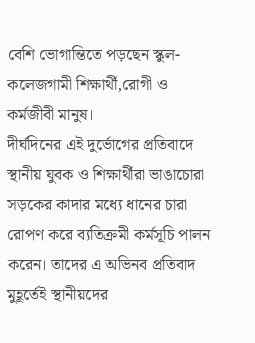বেশি ভোগান্তিতে পড়ছেন স্কুল-কলেজগামী শিক্ষার্থী,রোগী ও কর্মজীবী মানুষ।
দীর্ঘদিনের এই দুর্ভোগের প্রতিবাদে স্থানীয় যুবক ও শিক্ষার্থীরা ভাঙাচোরা সড়কের কাদার মধ্যে ধানের চারা রোপণ করে ব্যতিক্রমী কর্মসূচি পালন করেন। তাদের এ অভিনব প্রতিবাদ মুহূর্তেই স্থানীয়দের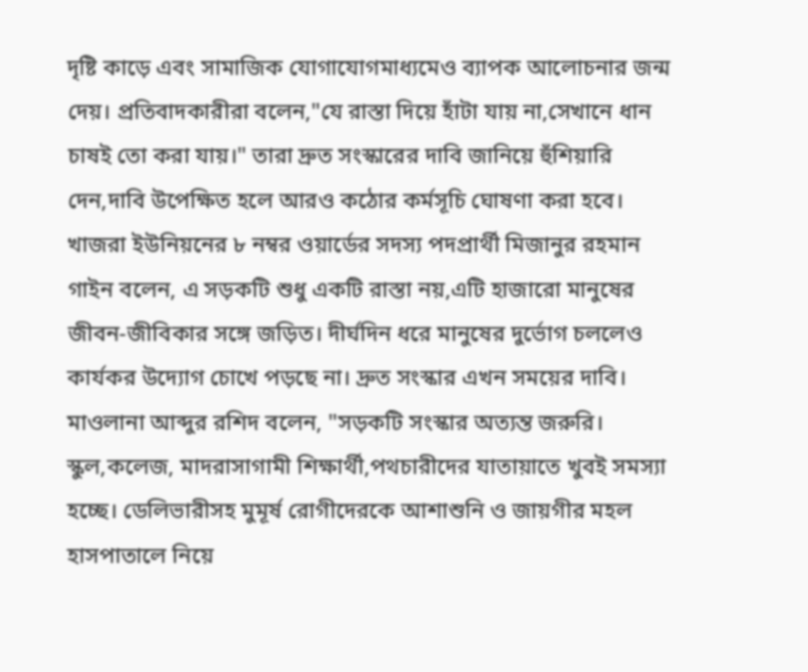দৃষ্টি কাড়ে এবং সামাজিক যোগাযোগমাধ্যমেও ব্যাপক আলোচনার জন্ম দেয়। প্রতিবাদকারীরা বলেন,"যে রাস্তা দিয়ে হাঁটা যায় না,সেখানে ধান চাষই তো করা যায়।" তারা দ্রুত সংস্কারের দাবি জানিয়ে হুঁশিয়ারি দেন,দাবি উপেক্ষিত হলে আরও কঠোর কর্মসূচি ঘোষণা করা হবে।
খাজরা ইউনিয়নের ৮ নম্বর ওয়ার্ডের সদস্য পদপ্রার্থী মিজানুর রহমান গাইন বলেন, এ সড়কটি শুধু একটি রাস্তা নয়,এটি হাজারো মানুষের জীবন-জীবিকার সঙ্গে জড়িত। দীর্ঘদিন ধরে মানুষের দুর্ভোগ চললেও কার্যকর উদ্যোগ চোখে পড়ছে না। দ্রুত সংস্কার এখন সময়ের দাবি।
মাওলানা আব্দুর রশিদ বলেন, "সড়কটি সংস্কার অত্যন্ত জরুরি। স্কুল,কলেজ, মাদরাসাগামী শিক্ষার্থী,পথচারীদের যাতায়াতে খুবই সমস্যা হচ্ছে। ডেলিভারীসহ মুমূর্ষ রোগীদেরকে আশাশুনি ও জায়গীর মহল হাসপাতালে নিয়ে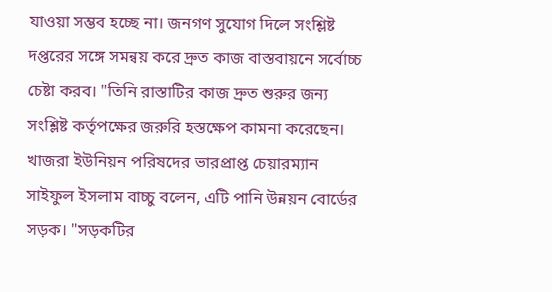যাওয়া সম্ভব হচ্ছে না। জনগণ সুযোগ দিলে সংশ্লিষ্ট দপ্তরের সঙ্গে সমন্বয় করে দ্রুত কাজ বাস্তবায়নে সর্বোচ্চ চেষ্টা করব। "তিনি রাস্তাটির কাজ দ্রুত শুরুর জন্য সংশ্লিষ্ট কর্তৃপক্ষের জরুরি হস্তক্ষেপ কামনা করেছেন।
খাজরা ইউনিয়ন পরিষদের ভারপ্রাপ্ত চেয়ারম্যান সাইফুল ইসলাম বাচ্চু বলেন, এটি পানি উন্নয়ন বোর্ডের সড়ক। "সড়কটির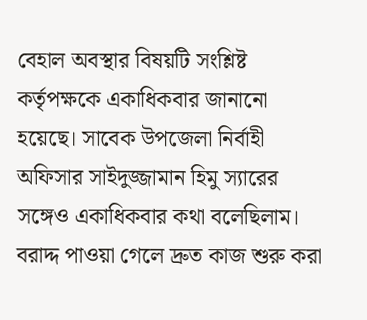বেহাল অবস্থার বিষয়টি সংশ্লিষ্ট কর্তৃপক্ষকে একাধিকবার জানানো হয়েছে। সাবেক উপজেলা নির্বাহী অফিসার সাইদুজ্জামান হিমু স্যারের সঙ্গেও একাধিকবার কথা বলেছিলাম। বরাদ্দ পাওয়া গেলে দ্রুত কাজ শুরু করা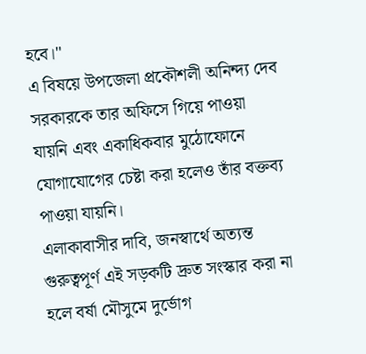হবে।"
এ বিষয়ে উপজেলা প্রকৌশলী অনিন্দ্য দেব সরকারকে তার অফিসে গিয়ে পাওয়া যায়নি এবং একাধিকবার মুঠোফোনে যোগাযোগের চেষ্টা করা হলেও তাঁর বক্তব্য পাওয়া যায়নি।
এলাকাবাসীর দাবি, জনস্বার্থে অত্যন্ত গুরুত্বপূর্ণ এই সড়কটি দ্রুত সংস্কার করা না হলে বর্ষা মৌসুমে দুর্ভোগ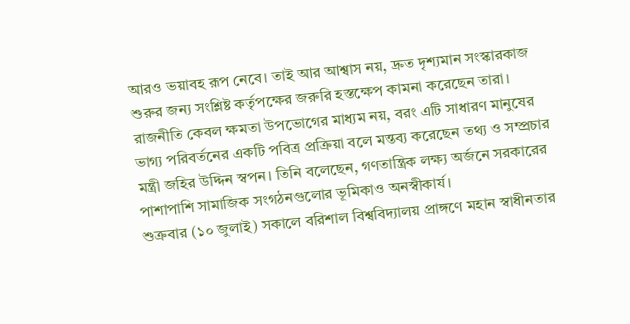আরও ভয়াবহ রূপ নেবে। তাই আর আশ্বাস নয়, দ্রুত দৃশ্যমান সংস্কারকাজ শুরুর জন্য সংশ্লিষ্ট কর্তৃপক্ষের জরুরি হস্তক্ষেপ কামনা করেছেন তারা।
রাজনীতি কেবল ক্ষমতা উপভোগের মাধ্যম নয়, বরং এটি সাধারণ মানুষের ভাগ্য পরিবর্তনের একটি পবিত্র প্রক্রিয়া বলে মন্তব্য করেছেন তথ্য ও সম্প্রচার মন্ত্রী জহির উদ্দিন স্বপন। তিনি বলেছেন, গণতান্ত্রিক লক্ষ্য অর্জনে সরকারের পাশাপাশি সামাজিক সংগঠনগুলোর ভূমিকাও অনস্বীকার্য।
শুক্রবার (১০ জুলাই) সকালে বরিশাল বিশ্ববিদ্যালয় প্রাঙ্গণে মহান স্বাধীনতার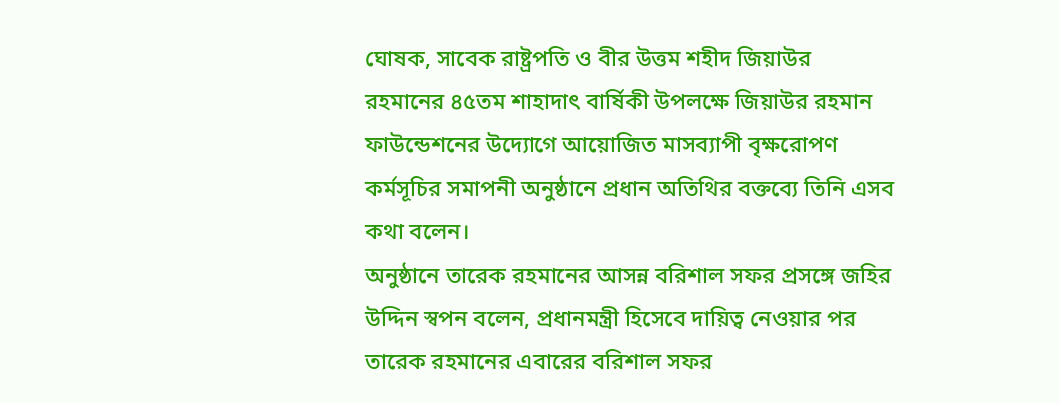ঘোষক, সাবেক রাষ্ট্রপতি ও বীর উত্তম শহীদ জিয়াউর রহমানের ৪৫তম শাহাদাৎ বার্ষিকী উপলক্ষে জিয়াউর রহমান ফাউন্ডেশনের উদ্যোগে আয়োজিত মাসব্যাপী বৃক্ষরোপণ কর্মসূচির সমাপনী অনুষ্ঠানে প্রধান অতিথির বক্তব্যে তিনি এসব কথা বলেন।
অনুষ্ঠানে তারেক রহমানের আসন্ন বরিশাল সফর প্রসঙ্গে জহির উদ্দিন স্বপন বলেন, প্রধানমন্ত্রী হিসেবে দায়িত্ব নেওয়ার পর তারেক রহমানের এবারের বরিশাল সফর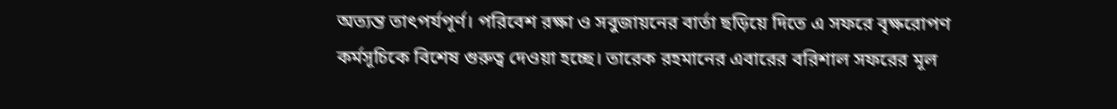অত্যন্ত তাৎপর্যপূর্ণ। পরিবেশ রক্ষা ও সবুজায়নের বার্তা ছড়িয়ে দিতে এ সফরে বৃক্ষরোপণ কর্মসূচিকে বিশেষ গুরুত্ব দেওয়া হচ্ছে। তারেক রহমানের এবারের বরিশাল সফরের মূল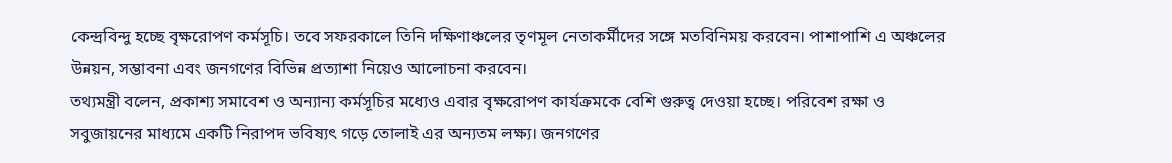কেন্দ্রবিন্দু হচ্ছে বৃক্ষরোপণ কর্মসূচি। তবে সফরকালে তিনি দক্ষিণাঞ্চলের তৃণমূল নেতাকর্মীদের সঙ্গে মতবিনিময় করবেন। পাশাপাশি এ অঞ্চলের উন্নয়ন, সম্ভাবনা এবং জনগণের বিভিন্ন প্রত্যাশা নিয়েও আলোচনা করবেন।
তথ্যমন্ত্রী বলেন, প্রকাশ্য সমাবেশ ও অন্যান্য কর্মসূচির মধ্যেও এবার বৃক্ষরোপণ কার্যক্রমকে বেশি গুরুত্ব দেওয়া হচ্ছে। পরিবেশ রক্ষা ও সবুজায়নের মাধ্যমে একটি নিরাপদ ভবিষ্যৎ গড়ে তোলাই এর অন্যতম লক্ষ্য। জনগণের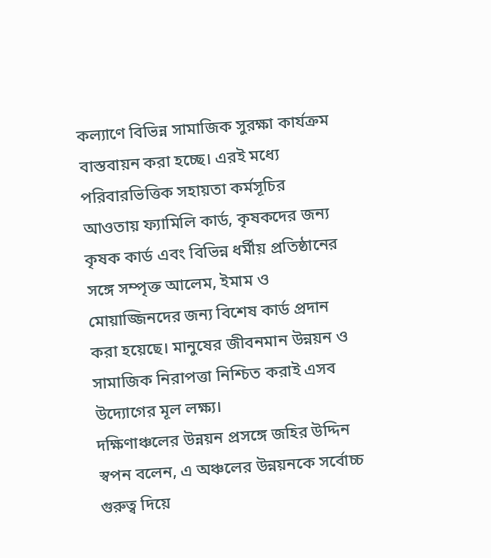কল্যাণে বিভিন্ন সামাজিক সুরক্ষা কার্যক্রম বাস্তবায়ন করা হচ্ছে। এরই মধ্যে পরিবারভিত্তিক সহায়তা কর্মসূচির আওতায় ফ্যামিলি কার্ড, কৃষকদের জন্য কৃষক কার্ড এবং বিভিন্ন ধর্মীয় প্রতিষ্ঠানের সঙ্গে সম্পৃক্ত আলেম, ইমাম ও মোয়াজ্জিনদের জন্য বিশেষ কার্ড প্রদান করা হয়েছে। মানুষের জীবনমান উন্নয়ন ও সামাজিক নিরাপত্তা নিশ্চিত করাই এসব উদ্যোগের মূল লক্ষ্য।
দক্ষিণাঞ্চলের উন্নয়ন প্রসঙ্গে জহির উদ্দিন স্বপন বলেন, এ অঞ্চলের উন্নয়নকে সর্বোচ্চ গুরুত্ব দিয়ে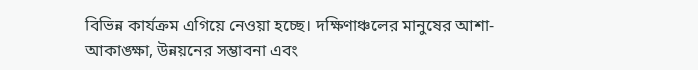বিভিন্ন কার্যক্রম এগিয়ে নেওয়া হচ্ছে। দক্ষিণাঞ্চলের মানুষের আশা-আকাঙ্ক্ষা, উন্নয়নের সম্ভাবনা এবং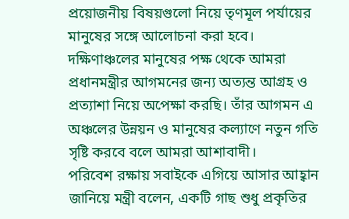প্রয়োজনীয় বিষয়গুলো নিয়ে তৃণমূল পর্যায়ের মানুষের সঙ্গে আলোচনা করা হবে। দক্ষিণাঞ্চলের মানুষের পক্ষ থেকে আমরা প্রধানমন্ত্রীর আগমনের জন্য অত্যন্ত আগ্রহ ও প্রত্যাশা নিয়ে অপেক্ষা করছি। তাঁর আগমন এ অঞ্চলের উন্নয়ন ও মানুষের কল্যাণে নতুন গতি সৃষ্টি করবে বলে আমরা আশাবাদী।
পরিবেশ রক্ষায় সবাইকে এগিয়ে আসার আহ্বান জানিয়ে মন্ত্রী বলেন, একটি গাছ শুধু প্রকৃতির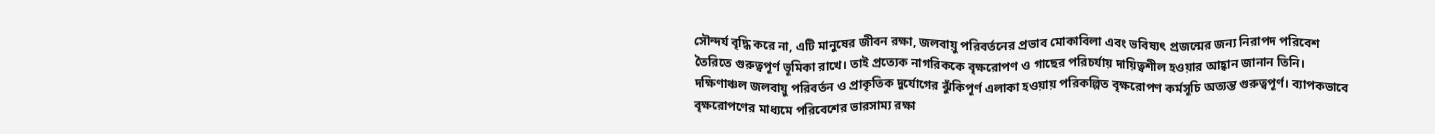সৌন্দর্য বৃদ্ধি করে না, এটি মানুষের জীবন রক্ষা, জলবায়ু পরিবর্তনের প্রভাব মোকাবিলা এবং ভবিষ্যৎ প্রজন্মের জন্য নিরাপদ পরিবেশ তৈরিতে গুরুত্বপূর্ণ ভূমিকা রাখে। তাই প্রত্যেক নাগরিককে বৃক্ষরোপণ ও গাছের পরিচর্যায় দায়িত্বশীল হওয়ার আহ্বান জানান তিনি। দক্ষিণাঞ্চল জলবায়ু পরিবর্তন ও প্রাকৃতিক দুর্যোগের ঝুঁকিপূর্ণ এলাকা হওয়ায় পরিকল্পিত বৃক্ষরোপণ কর্মসূচি অত্যন্ত গুরুত্বপূর্ণ। ব্যাপকভাবে বৃক্ষরোপণের মাধ্যমে পরিবেশের ভারসাম্য রক্ষা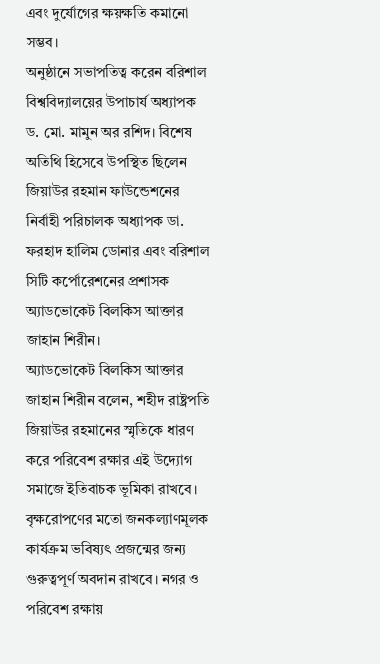এবং দুর্যোগের ক্ষয়ক্ষতি কমানো সম্ভব।
অনুষ্ঠানে সভাপতিত্ব করেন বরিশাল বিশ্ববিদ্যালয়ের উপাচার্য অধ্যাপক ড. মো. মামুন অর রশিদ। বিশেষ অতিথি হিসেবে উপস্থিত ছিলেন জিয়াউর রহমান ফাউন্ডেশনের নির্বাহী পরিচালক অধ্যাপক ডা. ফরহাদ হালিম ডোনার এবং বরিশাল সিটি কর্পোরেশনের প্রশাসক অ্যাডভোকেট বিলকিস আক্তার জাহান শিরীন।
অ্যাডভোকেট বিলকিস আক্তার জাহান শিরীন বলেন, শহীদ রাষ্ট্রপতি জিয়াউর রহমানের স্মৃতিকে ধারণ করে পরিবেশ রক্ষার এই উদ্যোগ সমাজে ইতিবাচক ভূমিকা রাখবে। বৃক্ষরোপণের মতো জনকল্যাণমূলক কার্যক্রম ভবিষ্যৎ প্রজন্মের জন্য গুরুত্বপূর্ণ অবদান রাখবে। নগর ও পরিবেশ রক্ষায়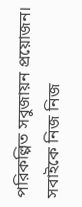পরিকল্পিত সবুজায়ন প্রয়োজন। সবাইকে নিজ নিজ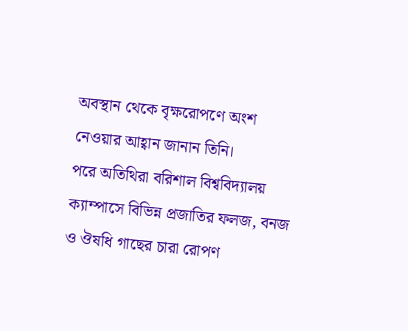অবস্থান থেকে বৃক্ষরোপণে অংশ নেওয়ার আহ্বান জানান তিনি।
পরে অতিথিরা বরিশাল বিশ্ববিদ্যালয় ক্যাম্পাসে বিভিন্ন প্রজাতির ফলজ, বনজ ও ঔষধি গাছের চারা রোপণ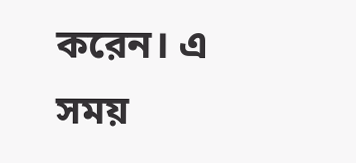করেন। এ সময়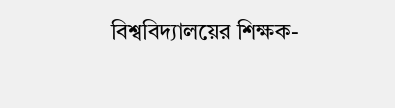বিশ্ববিদ্যালয়ের শিক্ষক-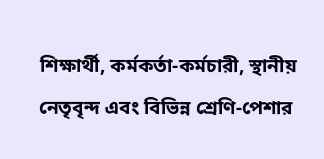শিক্ষার্থী, কর্মকর্তা-কর্মচারী, স্থানীয় নেতৃবৃন্দ এবং বিভিন্ন শ্রেণি-পেশার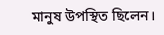মানুষ উপস্থিত ছিলেন।